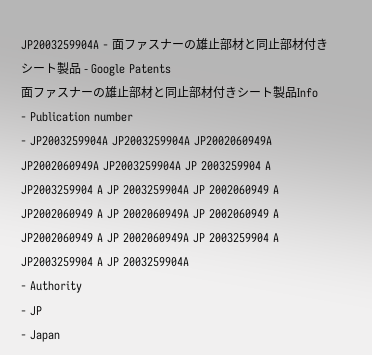JP2003259904A - 面ファスナーの雄止部材と同止部材付きシート製品 - Google Patents
面ファスナーの雄止部材と同止部材付きシート製品Info
- Publication number
- JP2003259904A JP2003259904A JP2002060949A JP2002060949A JP2003259904A JP 2003259904 A JP2003259904 A JP 2003259904A JP 2002060949 A JP2002060949 A JP 2002060949A JP 2002060949 A JP2002060949 A JP 2002060949A JP 2003259904 A JP2003259904 A JP 2003259904A
- Authority
- JP
- Japan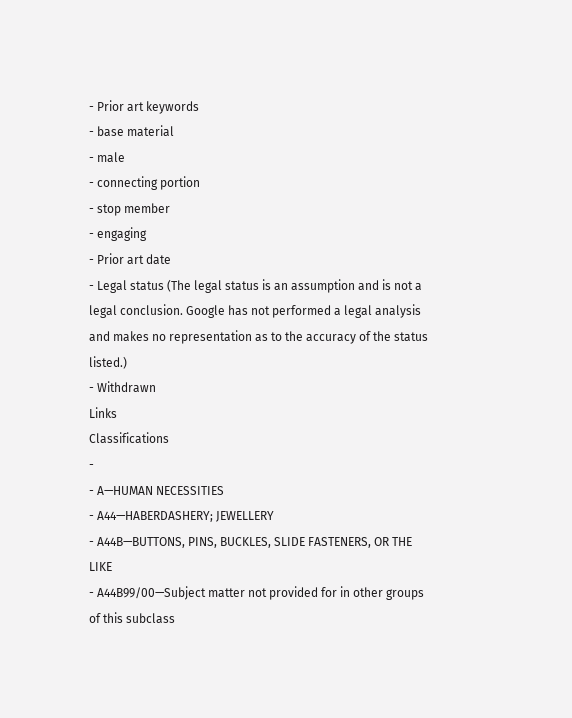- Prior art keywords
- base material
- male
- connecting portion
- stop member
- engaging
- Prior art date
- Legal status (The legal status is an assumption and is not a legal conclusion. Google has not performed a legal analysis and makes no representation as to the accuracy of the status listed.)
- Withdrawn
Links
Classifications
-
- A—HUMAN NECESSITIES
- A44—HABERDASHERY; JEWELLERY
- A44B—BUTTONS, PINS, BUCKLES, SLIDE FASTENERS, OR THE LIKE
- A44B99/00—Subject matter not provided for in other groups of this subclass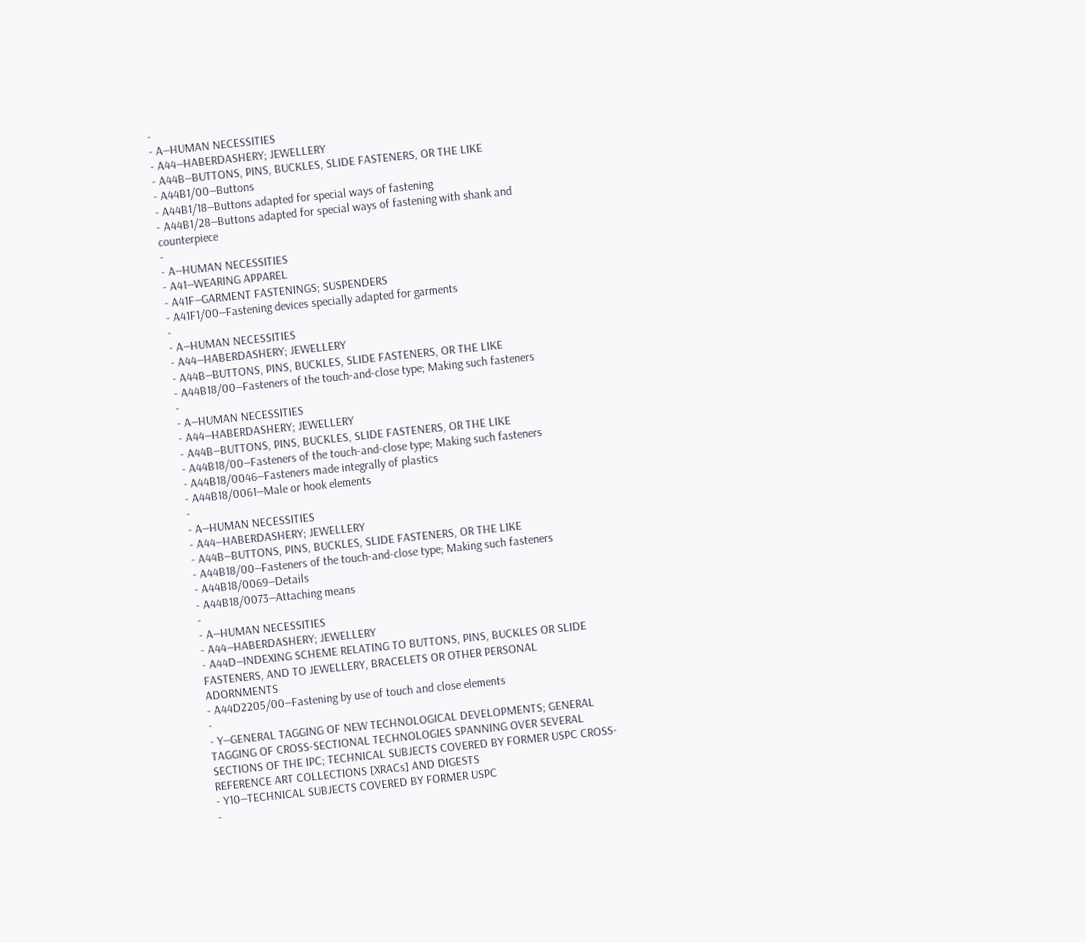-
- A—HUMAN NECESSITIES
- A44—HABERDASHERY; JEWELLERY
- A44B—BUTTONS, PINS, BUCKLES, SLIDE FASTENERS, OR THE LIKE
- A44B1/00—Buttons
- A44B1/18—Buttons adapted for special ways of fastening
- A44B1/28—Buttons adapted for special ways of fastening with shank and counterpiece
-
- A—HUMAN NECESSITIES
- A41—WEARING APPAREL
- A41F—GARMENT FASTENINGS; SUSPENDERS
- A41F1/00—Fastening devices specially adapted for garments
-
- A—HUMAN NECESSITIES
- A44—HABERDASHERY; JEWELLERY
- A44B—BUTTONS, PINS, BUCKLES, SLIDE FASTENERS, OR THE LIKE
- A44B18/00—Fasteners of the touch-and-close type; Making such fasteners
-
- A—HUMAN NECESSITIES
- A44—HABERDASHERY; JEWELLERY
- A44B—BUTTONS, PINS, BUCKLES, SLIDE FASTENERS, OR THE LIKE
- A44B18/00—Fasteners of the touch-and-close type; Making such fasteners
- A44B18/0046—Fasteners made integrally of plastics
- A44B18/0061—Male or hook elements
-
- A—HUMAN NECESSITIES
- A44—HABERDASHERY; JEWELLERY
- A44B—BUTTONS, PINS, BUCKLES, SLIDE FASTENERS, OR THE LIKE
- A44B18/00—Fasteners of the touch-and-close type; Making such fasteners
- A44B18/0069—Details
- A44B18/0073—Attaching means
-
- A—HUMAN NECESSITIES
- A44—HABERDASHERY; JEWELLERY
- A44D—INDEXING SCHEME RELATING TO BUTTONS, PINS, BUCKLES OR SLIDE FASTENERS, AND TO JEWELLERY, BRACELETS OR OTHER PERSONAL ADORNMENTS
- A44D2205/00—Fastening by use of touch and close elements
-
- Y—GENERAL TAGGING OF NEW TECHNOLOGICAL DEVELOPMENTS; GENERAL TAGGING OF CROSS-SECTIONAL TECHNOLOGIES SPANNING OVER SEVERAL SECTIONS OF THE IPC; TECHNICAL SUBJECTS COVERED BY FORMER USPC CROSS-REFERENCE ART COLLECTIONS [XRACs] AND DIGESTS
- Y10—TECHNICAL SUBJECTS COVERED BY FORMER USPC
-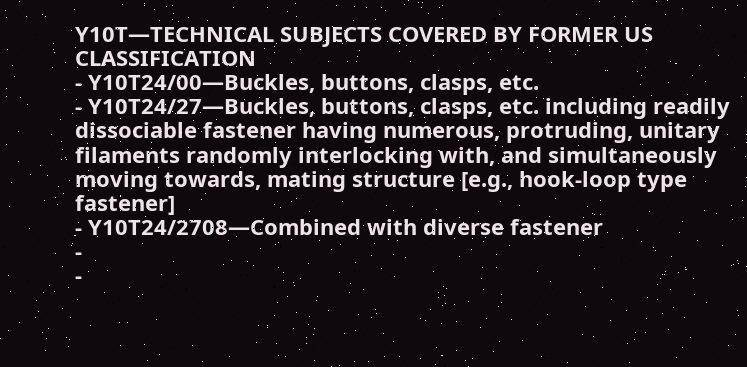Y10T—TECHNICAL SUBJECTS COVERED BY FORMER US CLASSIFICATION
- Y10T24/00—Buckles, buttons, clasps, etc.
- Y10T24/27—Buckles, buttons, clasps, etc. including readily dissociable fastener having numerous, protruding, unitary filaments randomly interlocking with, and simultaneously moving towards, mating structure [e.g., hook-loop type fastener]
- Y10T24/2708—Combined with diverse fastener
-
-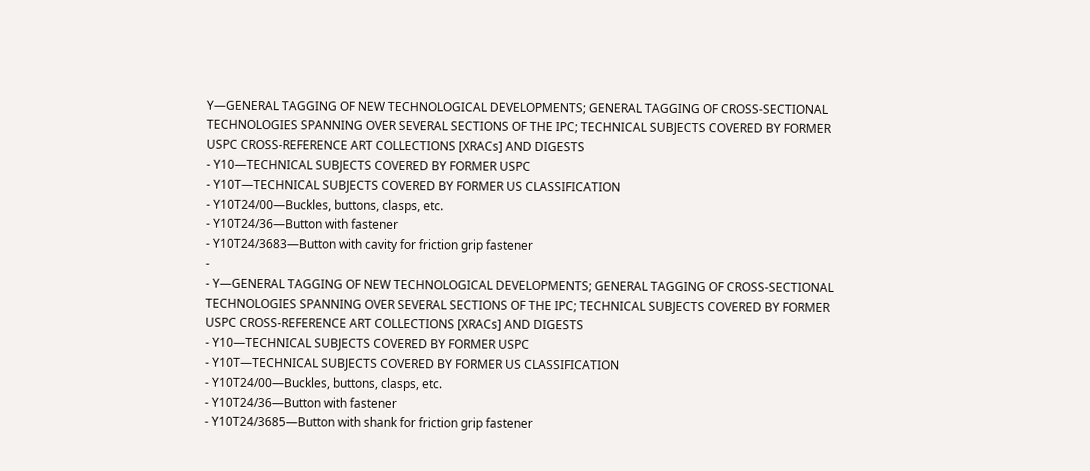Y—GENERAL TAGGING OF NEW TECHNOLOGICAL DEVELOPMENTS; GENERAL TAGGING OF CROSS-SECTIONAL TECHNOLOGIES SPANNING OVER SEVERAL SECTIONS OF THE IPC; TECHNICAL SUBJECTS COVERED BY FORMER USPC CROSS-REFERENCE ART COLLECTIONS [XRACs] AND DIGESTS
- Y10—TECHNICAL SUBJECTS COVERED BY FORMER USPC
- Y10T—TECHNICAL SUBJECTS COVERED BY FORMER US CLASSIFICATION
- Y10T24/00—Buckles, buttons, clasps, etc.
- Y10T24/36—Button with fastener
- Y10T24/3683—Button with cavity for friction grip fastener
-
- Y—GENERAL TAGGING OF NEW TECHNOLOGICAL DEVELOPMENTS; GENERAL TAGGING OF CROSS-SECTIONAL TECHNOLOGIES SPANNING OVER SEVERAL SECTIONS OF THE IPC; TECHNICAL SUBJECTS COVERED BY FORMER USPC CROSS-REFERENCE ART COLLECTIONS [XRACs] AND DIGESTS
- Y10—TECHNICAL SUBJECTS COVERED BY FORMER USPC
- Y10T—TECHNICAL SUBJECTS COVERED BY FORMER US CLASSIFICATION
- Y10T24/00—Buckles, buttons, clasps, etc.
- Y10T24/36—Button with fastener
- Y10T24/3685—Button with shank for friction grip fastener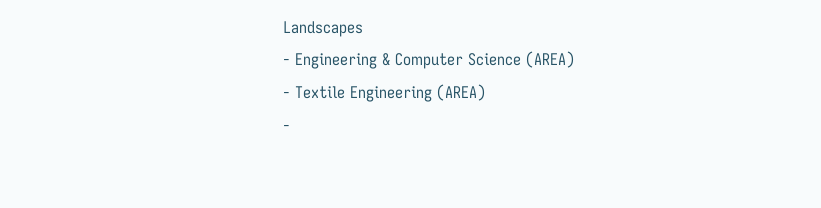Landscapes
- Engineering & Computer Science (AREA)
- Textile Engineering (AREA)
-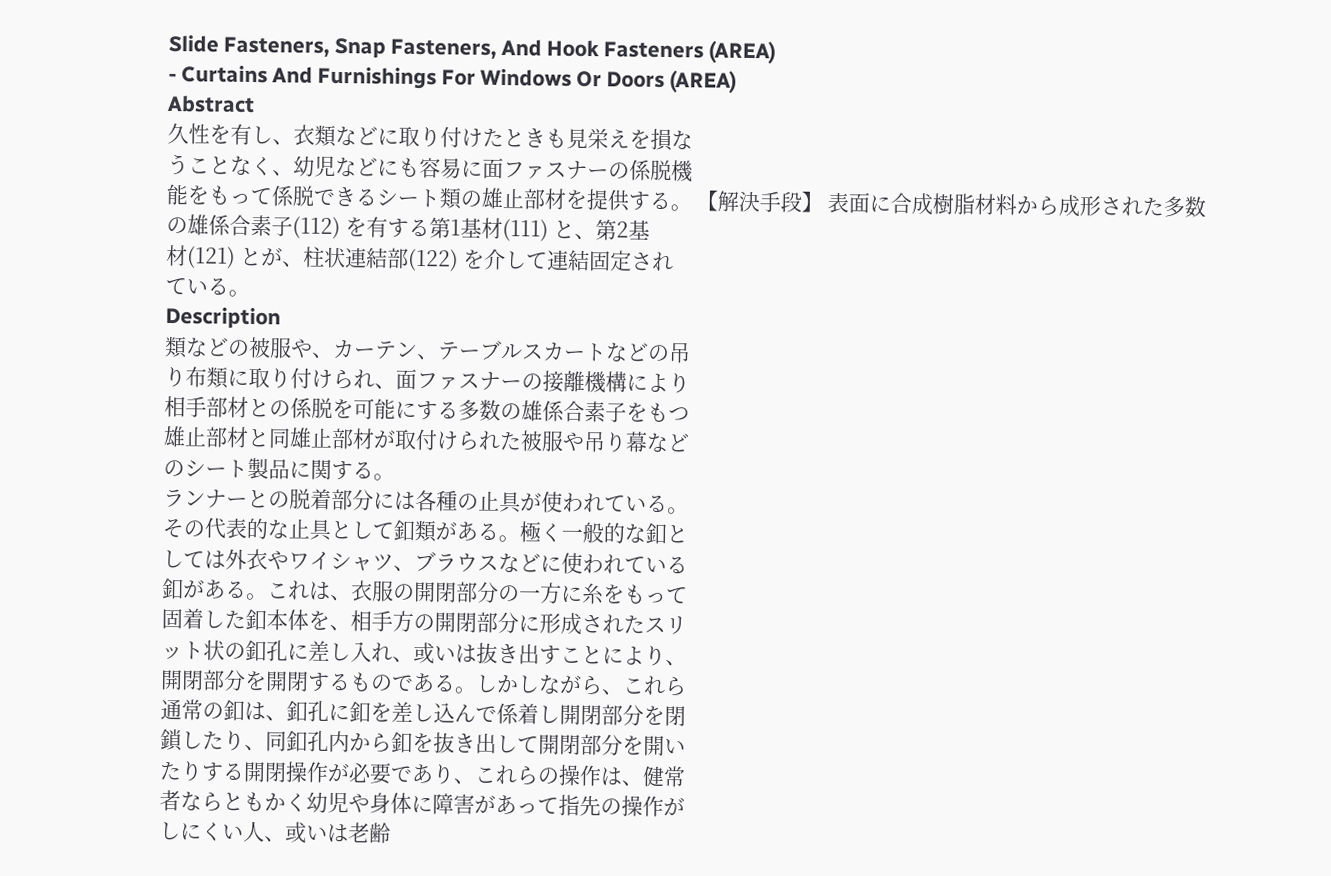Slide Fasteners, Snap Fasteners, And Hook Fasteners (AREA)
- Curtains And Furnishings For Windows Or Doors (AREA)
Abstract
久性を有し、衣類などに取り付けたときも見栄えを損な
うことなく、幼児などにも容易に面ファスナーの係脱機
能をもって係脱できるシート類の雄止部材を提供する。 【解決手段】 表面に合成樹脂材料から成形された多数
の雄係合素子(112) を有する第1基材(111) と、第2基
材(121) とが、柱状連結部(122) を介して連結固定され
ている。
Description
類などの被服や、カーテン、テーブルスカートなどの吊
り布類に取り付けられ、面ファスナーの接離機構により
相手部材との係脱を可能にする多数の雄係合素子をもつ
雄止部材と同雄止部材が取付けられた被服や吊り幕など
のシート製品に関する。
ランナーとの脱着部分には各種の止具が使われている。
その代表的な止具として釦類がある。極く一般的な釦と
しては外衣やワイシャツ、ブラウスなどに使われている
釦がある。これは、衣服の開閉部分の一方に糸をもって
固着した釦本体を、相手方の開閉部分に形成されたスリ
ット状の釦孔に差し入れ、或いは抜き出すことにより、
開閉部分を開閉するものである。しかしながら、これら
通常の釦は、釦孔に釦を差し込んで係着し開閉部分を閉
鎖したり、同釦孔内から釦を抜き出して開閉部分を開い
たりする開閉操作が必要であり、これらの操作は、健常
者ならともかく幼児や身体に障害があって指先の操作が
しにくい人、或いは老齢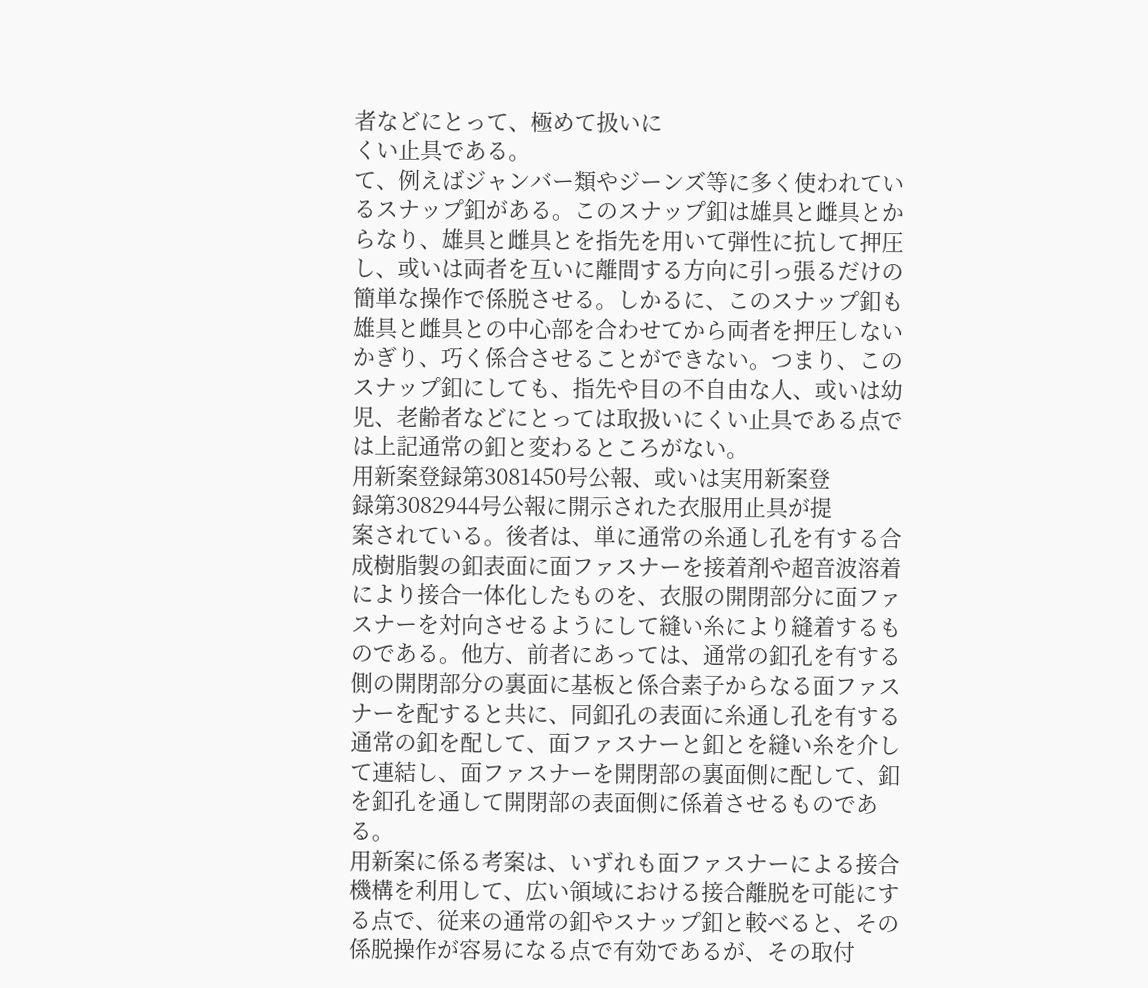者などにとって、極めて扱いに
くい止具である。
て、例えばジャンバー類やジーンズ等に多く使われてい
るスナップ釦がある。このスナップ釦は雄具と雌具とか
らなり、雄具と雌具とを指先を用いて弾性に抗して押圧
し、或いは両者を互いに離間する方向に引っ張るだけの
簡単な操作で係脱させる。しかるに、このスナップ釦も
雄具と雌具との中心部を合わせてから両者を押圧しない
かぎり、巧く係合させることができない。つまり、この
スナップ釦にしても、指先や目の不自由な人、或いは幼
児、老齢者などにとっては取扱いにくい止具である点で
は上記通常の釦と変わるところがない。
用新案登録第3081450号公報、或いは実用新案登
録第3082944号公報に開示された衣服用止具が提
案されている。後者は、単に通常の糸通し孔を有する合
成樹脂製の釦表面に面ファスナーを接着剤や超音波溶着
により接合一体化したものを、衣服の開閉部分に面ファ
スナーを対向させるようにして縫い糸により縫着するも
のである。他方、前者にあっては、通常の釦孔を有する
側の開閉部分の裏面に基板と係合素子からなる面ファス
ナーを配すると共に、同釦孔の表面に糸通し孔を有する
通常の釦を配して、面ファスナーと釦とを縫い糸を介し
て連結し、面ファスナーを開閉部の裏面側に配して、釦
を釦孔を通して開閉部の表面側に係着させるものであ
る。
用新案に係る考案は、いずれも面ファスナーによる接合
機構を利用して、広い領域における接合離脱を可能にす
る点で、従来の通常の釦やスナップ釦と較べると、その
係脱操作が容易になる点で有効であるが、その取付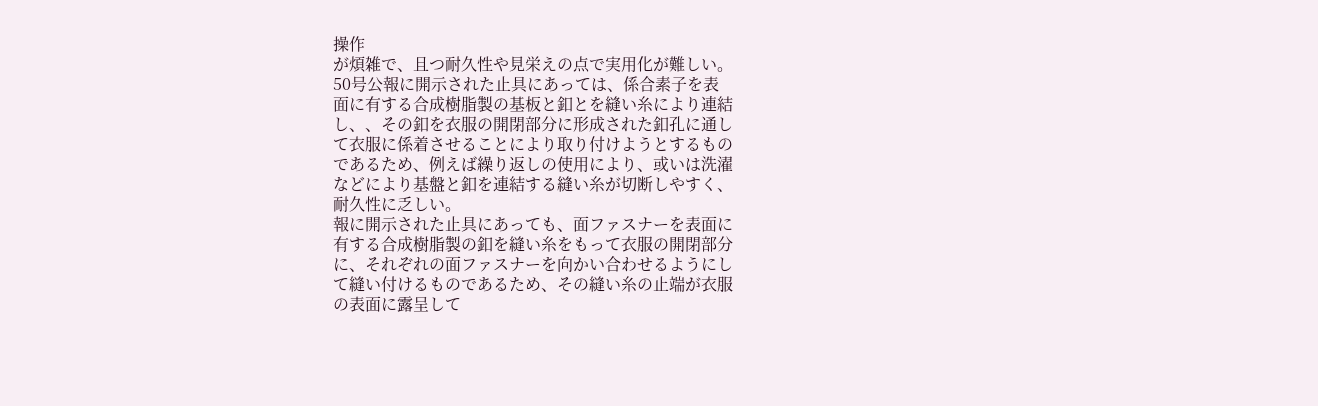操作
が煩雑で、且つ耐久性や見栄えの点で実用化が難しい。
50号公報に開示された止具にあっては、係合素子を表
面に有する合成樹脂製の基板と釦とを縫い糸により連結
し、、その釦を衣服の開閉部分に形成された釦孔に通し
て衣服に係着させることにより取り付けようとするもの
であるため、例えば繰り返しの使用により、或いは洗濯
などにより基盤と釦を連結する縫い糸が切断しやすく、
耐久性に乏しい。
報に開示された止具にあっても、面ファスナーを表面に
有する合成樹脂製の釦を縫い糸をもって衣服の開閉部分
に、それぞれの面ファスナーを向かい合わせるようにし
て縫い付けるものであるため、その縫い糸の止端が衣服
の表面に露呈して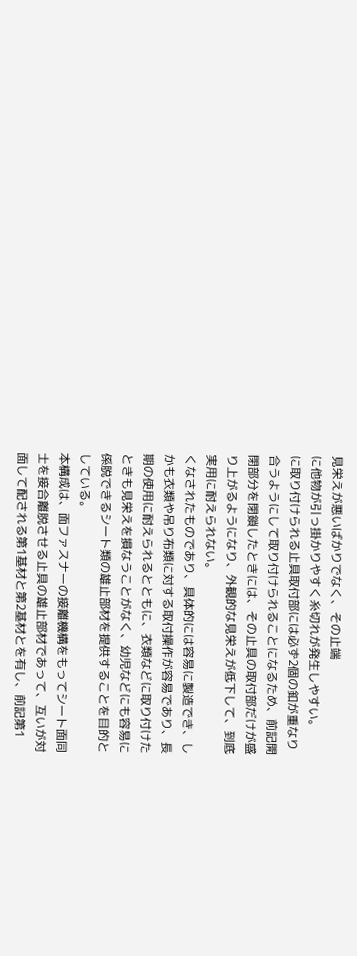見栄えが悪いばかりでなく、その止端
に他物が引っ掛かりやすく糸切れが発生しやすい。
に取り付けられる止具取付部には必ず2個の釦が重なり
合うようにして取り付けられることになるため、前記開
閉部分を閉鎖したときには、その止具の取付部だけが盛
り上がるようになり、外観的な見栄えが低下して、到底
実用に耐えられない。
くなされたものであり、具体的には容易に製造でき、し
かも衣類や吊り布類に対する取付操作が容易であり、長
期の使用に耐えられるとともに、衣類などに取り付けた
ときも見栄えを損なうことがなく、幼児などにも容易に
係脱できるシート類の雄止部材を提供することを目的と
している。
本構成は、面ファスナーの接離機構をもってシート面同
士を接合離脱させる止具の雄止部材であって、互いが対
面して配される第1基材と第2基材とを有し、前記第1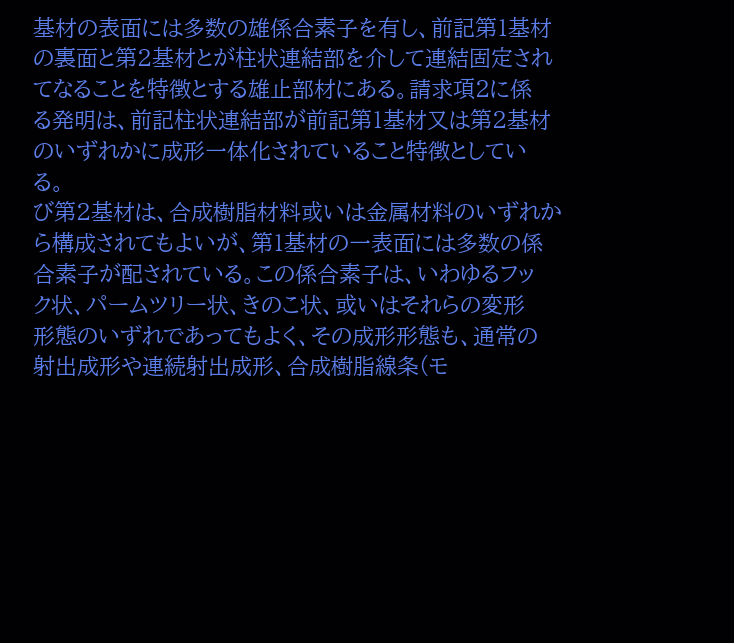基材の表面には多数の雄係合素子を有し、前記第1基材
の裏面と第2基材とが柱状連結部を介して連結固定され
てなることを特徴とする雄止部材にある。請求項2に係
る発明は、前記柱状連結部が前記第1基材又は第2基材
のいずれかに成形一体化されていること特徴としてい
る。
び第2基材は、合成樹脂材料或いは金属材料のいずれか
ら構成されてもよいが、第1基材の一表面には多数の係
合素子が配されている。この係合素子は、いわゆるフッ
ク状、パームツリー状、きのこ状、或いはそれらの変形
形態のいずれであってもよく、その成形形態も、通常の
射出成形や連続射出成形、合成樹脂線条(モ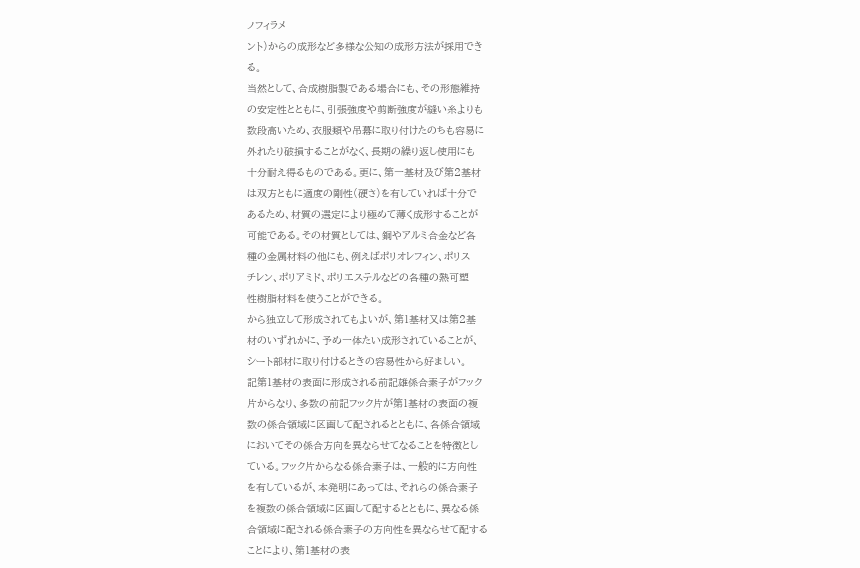ノフィラメ
ント)からの成形など多様な公知の成形方法が採用でき
る。
当然として、合成樹脂製である場合にも、その形態維持
の安定性とともに、引張強度や剪断強度が縫い糸よりも
数段高いため、衣服類や吊幕に取り付けたのちも容易に
外れたり破損することがなく、長期の繰り返し使用にも
十分耐え得るものである。更に、第一基材及び第2基材
は双方ともに適度の剛性(硬さ)を有していれば十分で
あるため、材質の選定により極めて薄く成形することが
可能である。その材質としては、銅やアルミ合金など各
種の金属材料の他にも、例えばポリオレフィン、ポリス
チレン、ポリアミド、ポリエステルなどの各種の熱可塑
性樹脂材料を使うことができる。
から独立して形成されてもよいが、第1基材又は第2基
材のいずれかに、予め一体たい成形されていることが、
シート部材に取り付けるときの容易性から好ましい。
記第1基材の表面に形成される前記雄係合素子がフック
片からなり、多数の前記フック片が第1基材の表面の複
数の係合領域に区画して配されるとともに、各係合領域
においてその係合方向を異ならせてなることを特徴とし
ている。フック片からなる係合素子は、一般的に方向性
を有しているが、本発明にあっては、それらの係合素子
を複数の係合領域に区画して配するとともに、異なる係
合領域に配される係合素子の方向性を異ならせて配する
ことにより、第1基材の表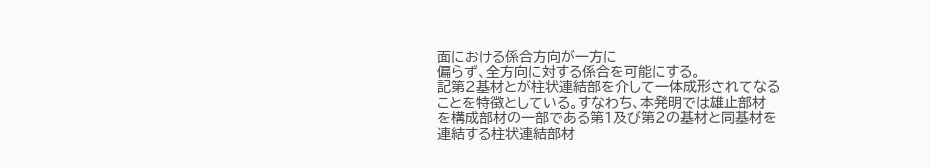面における係合方向が一方に
偏らず、全方向に対する係合を可能にする。
記第2基材とが柱状連結部を介して一体成形されてなる
ことを特徴としている。すなわち、本発明では雄止部材
を構成部材の一部である第1及び第2の基材と同基材を
連結する柱状連結部材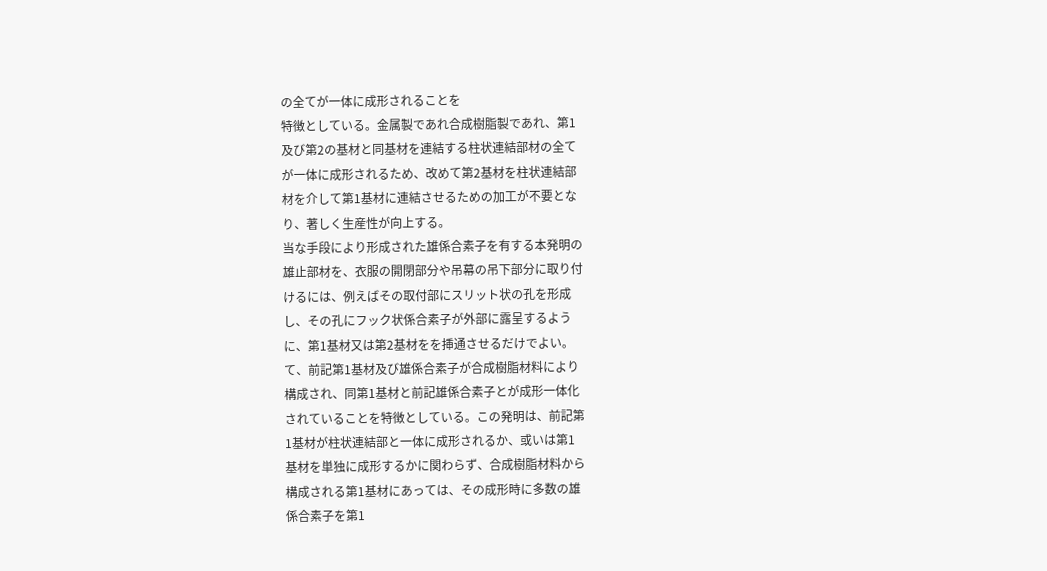の全てが一体に成形されることを
特徴としている。金属製であれ合成樹脂製であれ、第1
及び第2の基材と同基材を連結する柱状連結部材の全て
が一体に成形されるため、改めて第2基材を柱状連結部
材を介して第1基材に連結させるための加工が不要とな
り、著しく生産性が向上する。
当な手段により形成された雄係合素子を有する本発明の
雄止部材を、衣服の開閉部分や吊幕の吊下部分に取り付
けるには、例えばその取付部にスリット状の孔を形成
し、その孔にフック状係合素子が外部に露呈するよう
に、第1基材又は第2基材をを挿通させるだけでよい。
て、前記第1基材及び雄係合素子が合成樹脂材料により
構成され、同第1基材と前記雄係合素子とが成形一体化
されていることを特徴としている。この発明は、前記第
1基材が柱状連結部と一体に成形されるか、或いは第1
基材を単独に成形するかに関わらず、合成樹脂材料から
構成される第1基材にあっては、その成形時に多数の雄
係合素子を第1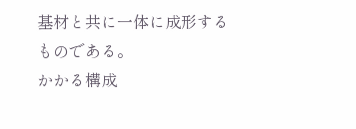基材と共に一体に成形するものである。
かかる構成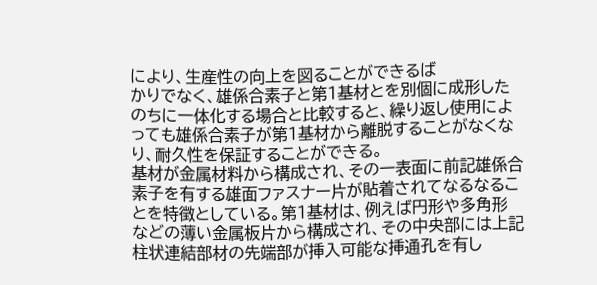により、生産性の向上を図ることができるば
かりでなく、雄係合素子と第1基材とを別個に成形した
のちに一体化する場合と比較すると、繰り返し使用によ
っても雄係合素子が第1基材から離脱することがなくな
り、耐久性を保証することができる。
基材が金属材料から構成され、その一表面に前記雄係合
素子を有する雄面ファスナー片が貼着されてなるなるこ
とを特徴としている。第1基材は、例えば円形や多角形
などの薄い金属板片から構成され、その中央部には上記
柱状連結部材の先端部が挿入可能な挿通孔を有し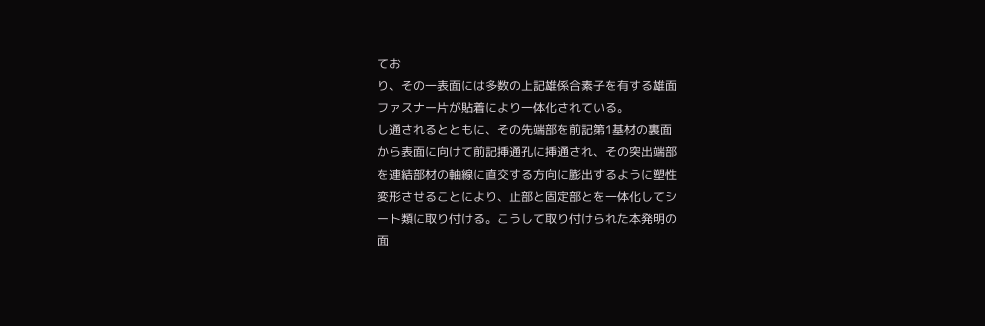てお
り、その一表面には多数の上記雄係合素子を有する雄面
ファスナー片が貼着により一体化されている。
し通されるとともに、その先端部を前記第1基材の裏面
から表面に向けて前記挿通孔に挿通され、その突出端部
を連結部材の軸線に直交する方向に膨出するように塑性
変形させることにより、止部と固定部とを一体化してシ
ート類に取り付ける。こうして取り付けられた本発明の
面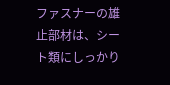ファスナーの雄止部材は、シート類にしっかり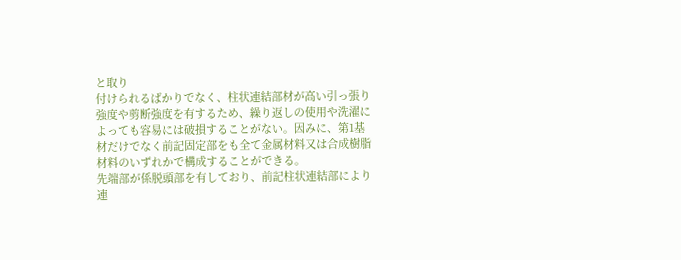と取り
付けられるばかりでなく、柱状連結部材が高い引っ張り
強度や剪断強度を有するため、繰り返しの使用や洗濯に
よっても容易には破損することがない。因みに、第1基
材だけでなく前記固定部をも全て金属材料又は合成樹脂
材料のいずれかで構成することができる。
先端部が係脱頭部を有しており、前記柱状連結部により
連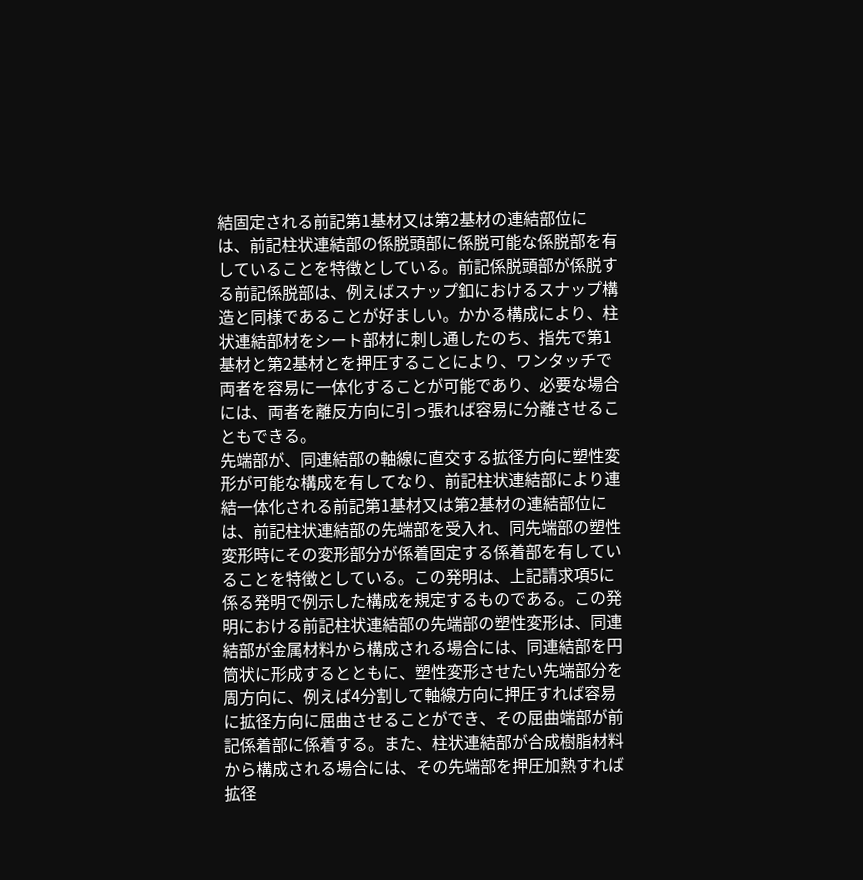結固定される前記第1基材又は第2基材の連結部位に
は、前記柱状連結部の係脱頭部に係脱可能な係脱部を有
していることを特徴としている。前記係脱頭部が係脱す
る前記係脱部は、例えばスナップ釦におけるスナップ構
造と同様であることが好ましい。かかる構成により、柱
状連結部材をシート部材に刺し通したのち、指先で第1
基材と第2基材とを押圧することにより、ワンタッチで
両者を容易に一体化することが可能であり、必要な場合
には、両者を離反方向に引っ張れば容易に分離させるこ
ともできる。
先端部が、同連結部の軸線に直交する拡径方向に塑性変
形が可能な構成を有してなり、前記柱状連結部により連
結一体化される前記第1基材又は第2基材の連結部位に
は、前記柱状連結部の先端部を受入れ、同先端部の塑性
変形時にその変形部分が係着固定する係着部を有してい
ることを特徴としている。この発明は、上記請求項5に
係る発明で例示した構成を規定するものである。この発
明における前記柱状連結部の先端部の塑性変形は、同連
結部が金属材料から構成される場合には、同連結部を円
筒状に形成するとともに、塑性変形させたい先端部分を
周方向に、例えば4分割して軸線方向に押圧すれば容易
に拡径方向に屈曲させることができ、その屈曲端部が前
記係着部に係着する。また、柱状連結部が合成樹脂材料
から構成される場合には、その先端部を押圧加熱すれば
拡径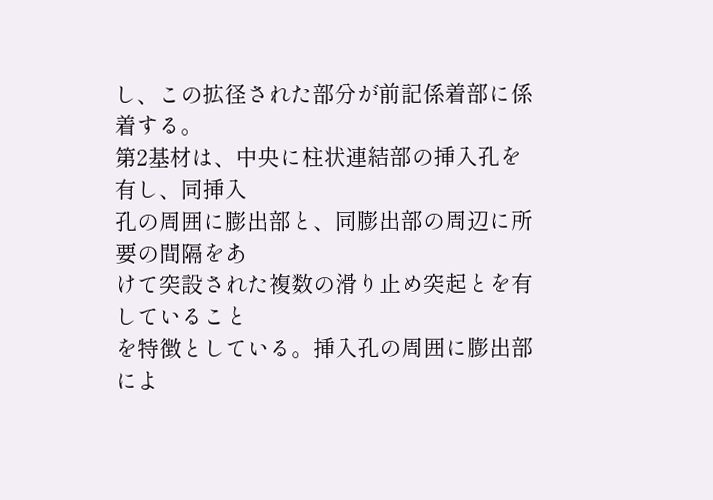し、この拡径された部分が前記係着部に係着する。
第2基材は、中央に柱状連結部の挿入孔を有し、同挿入
孔の周囲に膨出部と、同膨出部の周辺に所要の間隔をあ
けて突設された複数の滑り止め突起とを有していること
を特徴としている。挿入孔の周囲に膨出部によ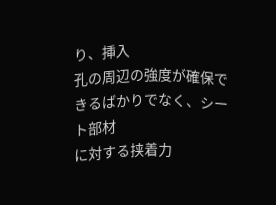り、挿入
孔の周辺の強度が確保できるばかりでなく、シート部材
に対する挟着力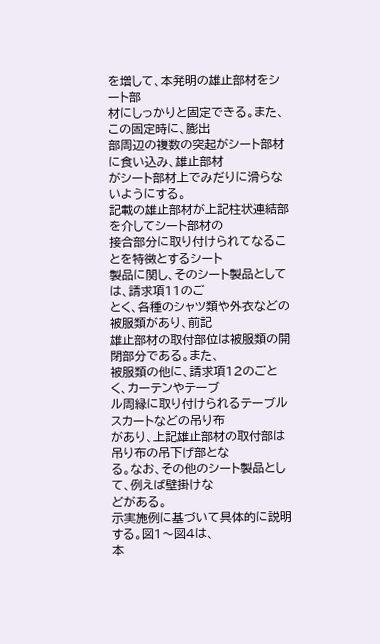を増して、本発明の雄止部材をシート部
材にしっかりと固定できる。また、この固定時に、膨出
部周辺の複数の突起がシート部材に食い込み、雄止部材
がシート部材上でみだりに滑らないようにする。
記載の雄止部材が上記柱状連結部を介してシート部材の
接合部分に取り付けられてなることを特徴とするシート
製品に関し、そのシート製品としては、請求項11のご
とく、各種のシャツ類や外衣などの被服類があり、前記
雄止部材の取付部位は被服類の開閉部分である。また、
被服類の他に、請求項12のごとく、カーテンやテーブ
ル周縁に取り付けられるテーブルスカートなどの吊り布
があり、上記雄止部材の取付部は吊り布の吊下げ部とな
る。なお、その他のシート製品として、例えば壁掛けな
どがある。
示実施例に基づいて具体的に説明する。図1〜図4は、
本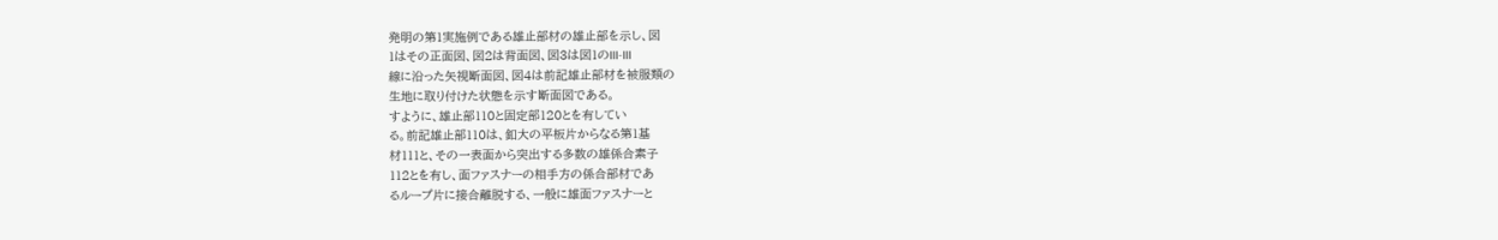発明の第1実施例である雄止部材の雄止部を示し、図
1はその正面図、図2は背面図、図3は図1のIII-III
線に沿った矢視断面図、図4は前記雄止部材を被服類の
生地に取り付けた状態を示す断面図である。
すように、雄止部110と固定部120とを有してい
る。前記雄止部110は、釦大の平板片からなる第1基
材111と、その一表面から突出する多数の雄係合素子
112とを有し、面ファスナーの相手方の係合部材であ
るループ片に接合離脱する、一般に雄面ファスナーと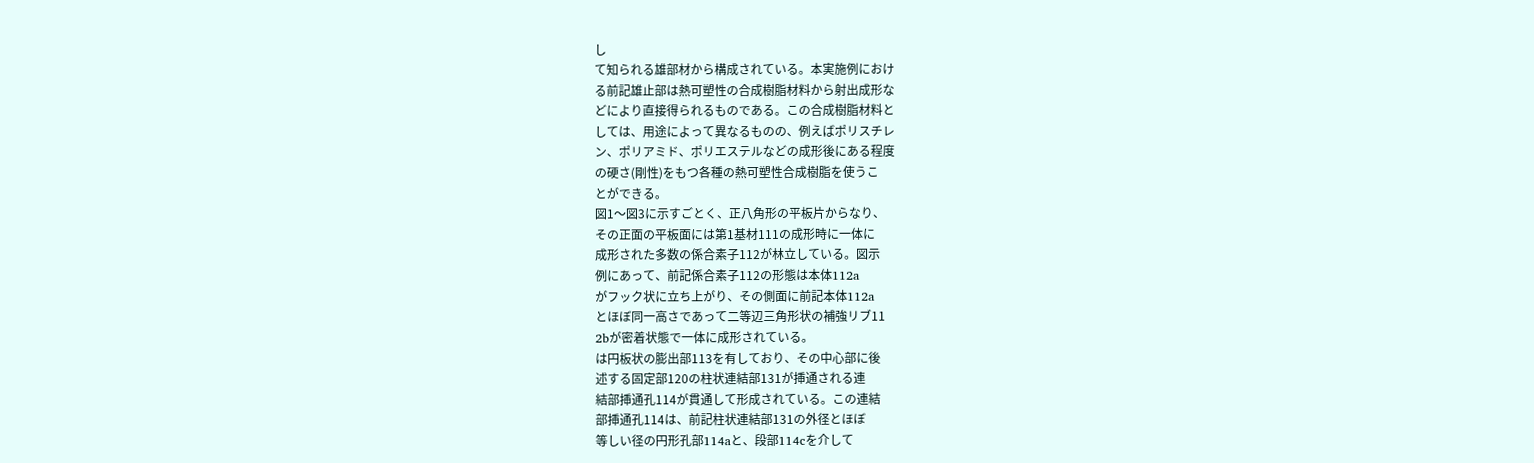し
て知られる雄部材から構成されている。本実施例におけ
る前記雄止部は熱可塑性の合成樹脂材料から射出成形な
どにより直接得られるものである。この合成樹脂材料と
しては、用途によって異なるものの、例えばポリスチレ
ン、ポリアミド、ポリエステルなどの成形後にある程度
の硬さ(剛性)をもつ各種の熱可塑性合成樹脂を使うこ
とができる。
図1〜図3に示すごとく、正八角形の平板片からなり、
その正面の平板面には第1基材111の成形時に一体に
成形された多数の係合素子112が林立している。図示
例にあって、前記係合素子112の形態は本体112a
がフック状に立ち上がり、その側面に前記本体112a
とほぼ同一高さであって二等辺三角形状の補強リブ11
2bが密着状態で一体に成形されている。
は円板状の膨出部113を有しており、その中心部に後
述する固定部120の柱状連結部131が挿通される連
結部挿通孔114が貫通して形成されている。この連結
部挿通孔114は、前記柱状連結部131の外径とほぼ
等しい径の円形孔部114aと、段部114cを介して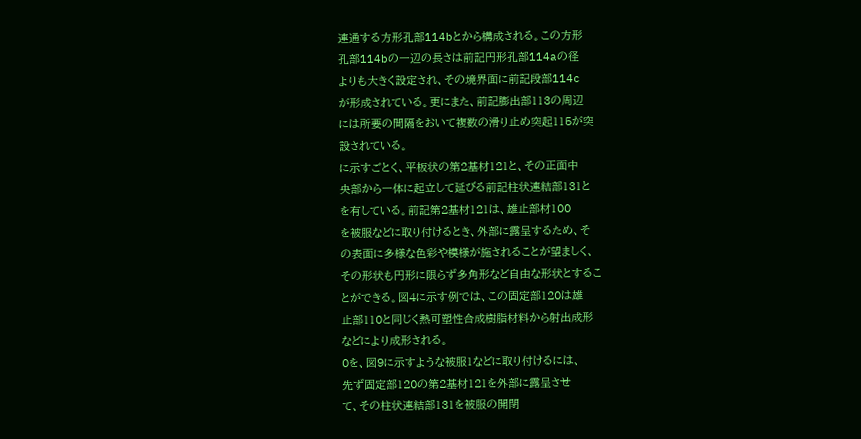連通する方形孔部114bとから構成される。この方形
孔部114bの一辺の長さは前記円形孔部114aの径
よりも大きく設定され、その境界面に前記段部114c
が形成されている。更にまた、前記膨出部113の周辺
には所要の間隔をおいて複数の滑り止め突起115が突
設されている。
に示すごとく、平板状の第2基材121と、その正面中
央部から一体に起立して延びる前記柱状連結部131と
を有している。前記第2基材121は、雄止部材100
を被服などに取り付けるとき、外部に露呈するため、そ
の表面に多様な色彩や模様が施されることが望ましく、
その形状も円形に限らず多角形など自由な形状とするこ
とができる。図4に示す例では、この固定部120は雄
止部110と同じく熱可塑性合成樹脂材料から射出成形
などにより成形される。
0を、図9に示すような被服1などに取り付けるには、
先ず固定部120の第2基材121を外部に露呈させ
て、その柱状連結部131を被服の開閉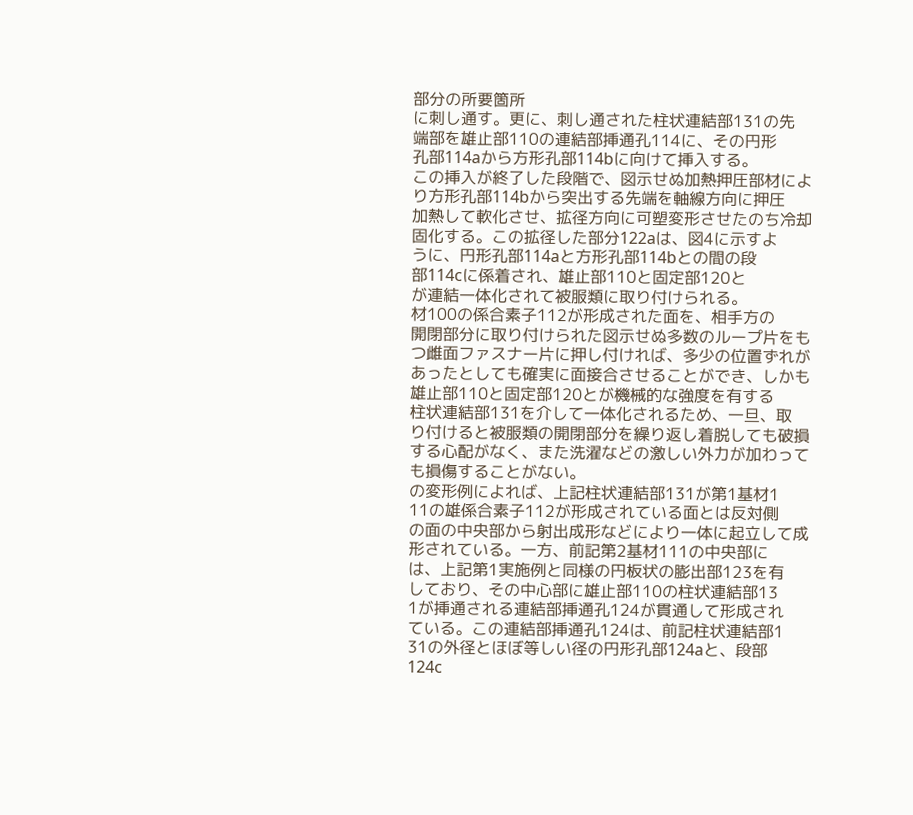部分の所要箇所
に刺し通す。更に、刺し通された柱状連結部131の先
端部を雄止部110の連結部挿通孔114に、その円形
孔部114aから方形孔部114bに向けて挿入する。
この挿入が終了した段階で、図示せぬ加熱押圧部材によ
り方形孔部114bから突出する先端を軸線方向に押圧
加熱して軟化させ、拡径方向に可塑変形させたのち冷却
固化する。この拡径した部分122aは、図4に示すよ
うに、円形孔部114aと方形孔部114bとの間の段
部114cに係着され、雄止部110と固定部120と
が連結一体化されて被服類に取り付けられる。
材100の係合素子112が形成された面を、相手方の
開閉部分に取り付けられた図示せぬ多数のループ片をも
つ雌面ファスナー片に押し付ければ、多少の位置ずれが
あったとしても確実に面接合させることができ、しかも
雄止部110と固定部120とが機械的な強度を有する
柱状連結部131を介して一体化されるため、一旦、取
り付けると被服類の開閉部分を繰り返し着脱しても破損
する心配がなく、また洗濯などの激しい外力が加わって
も損傷することがない。
の変形例によれば、上記柱状連結部131が第1基材1
11の雄係合素子112が形成されている面とは反対側
の面の中央部から射出成形などにより一体に起立して成
形されている。一方、前記第2基材111の中央部に
は、上記第1実施例と同様の円板状の膨出部123を有
しており、その中心部に雄止部110の柱状連結部13
1が挿通される連結部挿通孔124が貫通して形成され
ている。この連結部挿通孔124は、前記柱状連結部1
31の外径とほぼ等しい径の円形孔部124aと、段部
124c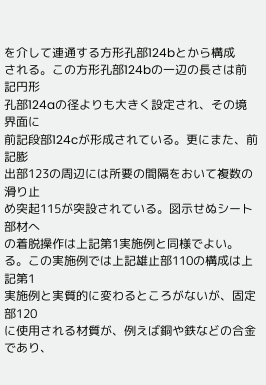を介して連通する方形孔部124bとから構成
される。この方形孔部124bの一辺の長さは前記円形
孔部124aの径よりも大きく設定され、その境界面に
前記段部124cが形成されている。更にまた、前記膨
出部123の周辺には所要の間隔をおいて複数の滑り止
め突起115が突設されている。図示せぬシート部材へ
の着脱操作は上記第1実施例と同様でよい。
る。この実施例では上記雄止部110の構成は上記第1
実施例と実質的に変わるところがないが、固定部120
に使用される材質が、例えば銅や鉄などの合金であり、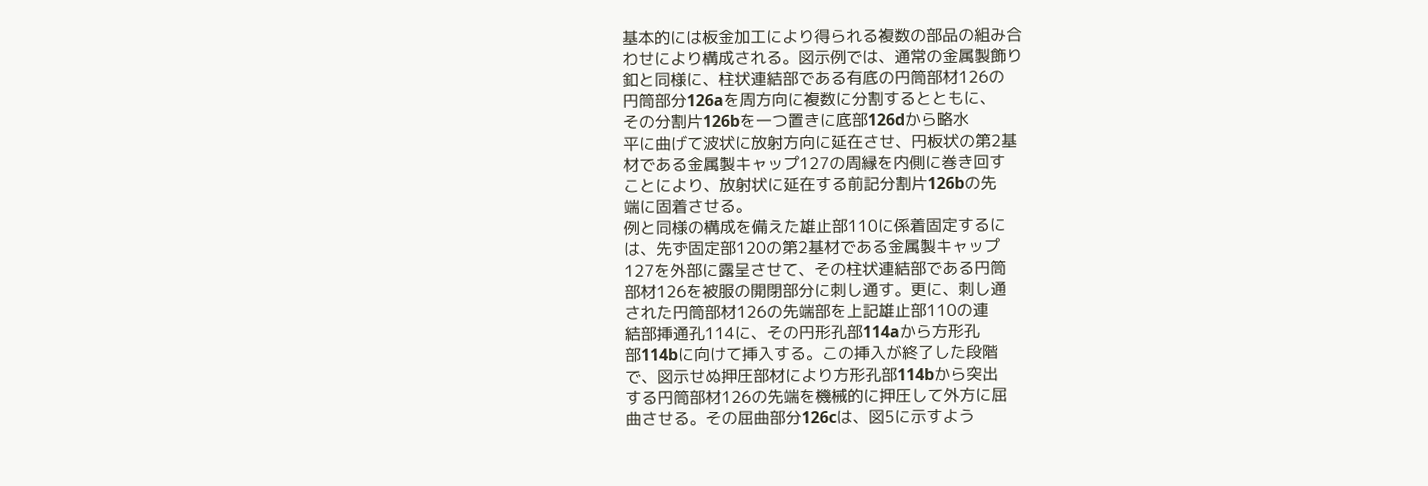基本的には板金加工により得られる複数の部品の組み合
わせにより構成される。図示例では、通常の金属製飾り
釦と同様に、柱状連結部である有底の円筒部材126の
円筒部分126aを周方向に複数に分割するとともに、
その分割片126bを一つ置きに底部126dから略水
平に曲げて波状に放射方向に延在させ、円板状の第2基
材である金属製キャップ127の周縁を内側に巻き回す
ことにより、放射状に延在する前記分割片126bの先
端に固着させる。
例と同様の構成を備えた雄止部110に係着固定するに
は、先ず固定部120の第2基材である金属製キャップ
127を外部に露呈させて、その柱状連結部である円筒
部材126を被服の開閉部分に刺し通す。更に、刺し通
された円筒部材126の先端部を上記雄止部110の連
結部挿通孔114に、その円形孔部114aから方形孔
部114bに向けて挿入する。この挿入が終了した段階
で、図示せぬ押圧部材により方形孔部114bから突出
する円筒部材126の先端を機械的に押圧して外方に屈
曲させる。その屈曲部分126cは、図5に示すよう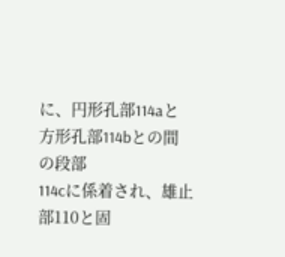に、円形孔部114aと方形孔部114bとの間の段部
114cに係着され、雄止部110と固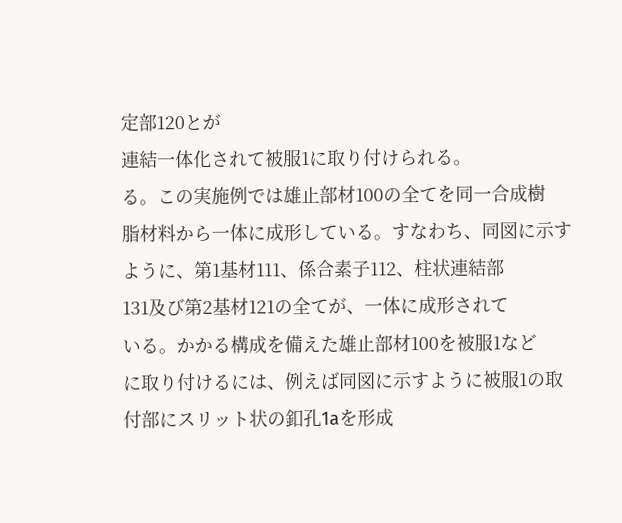定部120とが
連結一体化されて被服1に取り付けられる。
る。この実施例では雄止部材100の全てを同一合成樹
脂材料から一体に成形している。すなわち、同図に示す
ように、第1基材111、係合素子112、柱状連結部
131及び第2基材121の全てが、一体に成形されて
いる。かかる構成を備えた雄止部材100を被服1など
に取り付けるには、例えば同図に示すように被服1の取
付部にスリット状の釦孔1aを形成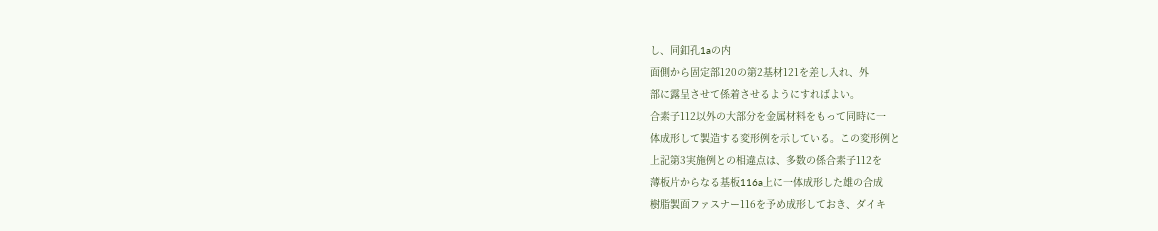し、同釦孔1aの内
面側から固定部120の第2基材121を差し入れ、外
部に露呈させて係着させるようにすればよい。
合素子112以外の大部分を金属材料をもって同時に一
体成形して製造する変形例を示している。この変形例と
上記第3実施例との相違点は、多数の係合素子112を
薄板片からなる基板116a上に一体成形した雄の合成
樹脂製面ファスナー116を予め成形しておき、ダイキ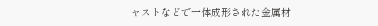ャストなどで一体成形された金属材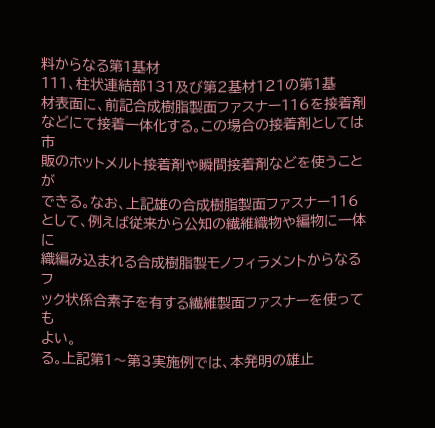料からなる第1基材
111、柱状連結部131及び第2基材121の第1基
材表面に、前記合成樹脂製面ファスナー116を接着剤
などにて接着一体化する。この場合の接着剤としては市
販のホットメルト接着剤や瞬間接着剤などを使うことが
できる。なお、上記雄の合成樹脂製面ファスナー116
として、例えば従来から公知の繊維織物や編物に一体に
織編み込まれる合成樹脂製モノフィラメントからなるフ
ック状係合素子を有する繊維製面ファスナーを使っても
よい。
る。上記第1〜第3実施例では、本発明の雄止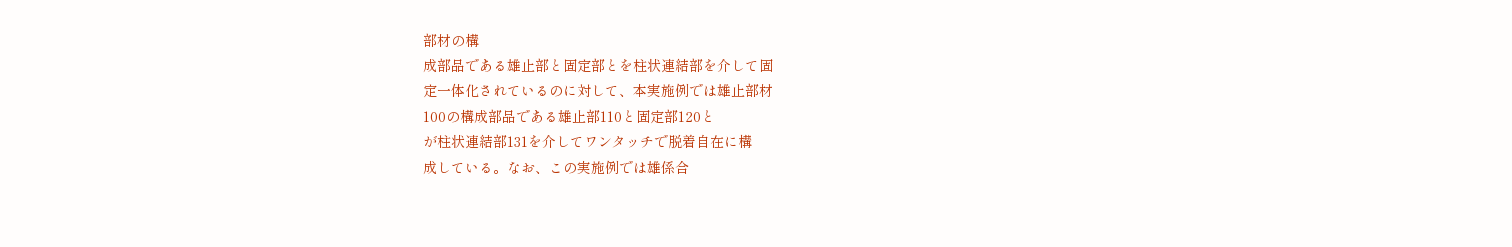部材の構
成部品である雄止部と固定部とを柱状連結部を介して固
定一体化されているのに対して、本実施例では雄止部材
100の構成部品である雄止部110と固定部120と
が柱状連結部131を介してワンタッチで脱着自在に構
成している。なお、この実施例では雄係合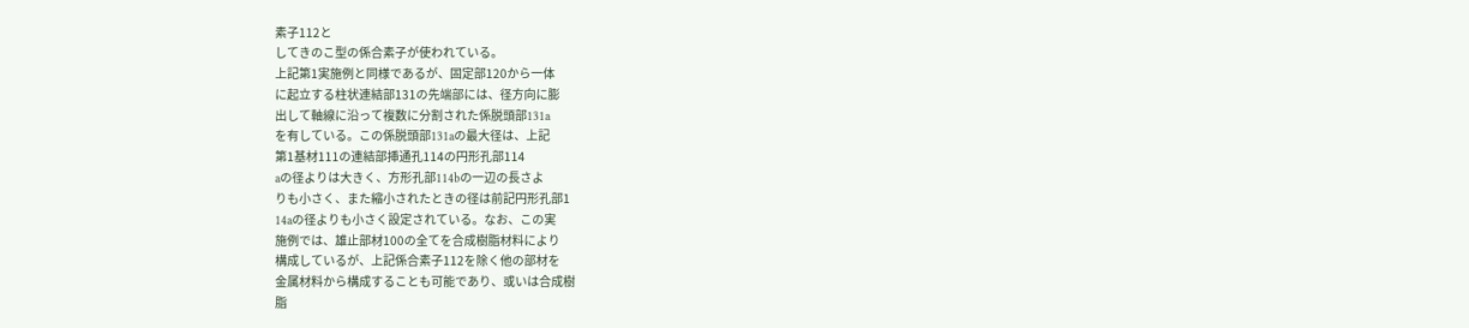素子112と
してきのこ型の係合素子が使われている。
上記第1実施例と同様であるが、固定部120から一体
に起立する柱状連結部131の先端部には、径方向に膨
出して軸線に沿って複数に分割された係脱頭部131a
を有している。この係脱頭部131aの最大径は、上記
第1基材111の連結部挿通孔114の円形孔部114
aの径よりは大きく、方形孔部114bの一辺の長さよ
りも小さく、また縮小されたときの径は前記円形孔部1
14aの径よりも小さく設定されている。なお、この実
施例では、雄止部材100の全てを合成樹脂材料により
構成しているが、上記係合素子112を除く他の部材を
金属材料から構成することも可能であり、或いは合成樹
脂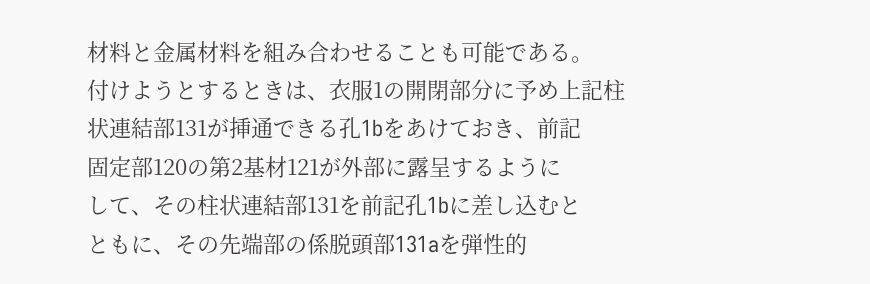材料と金属材料を組み合わせることも可能である。
付けようとするときは、衣服1の開閉部分に予め上記柱
状連結部131が挿通できる孔1bをあけておき、前記
固定部120の第2基材121が外部に露呈するように
して、その柱状連結部131を前記孔1bに差し込むと
ともに、その先端部の係脱頭部131aを弾性的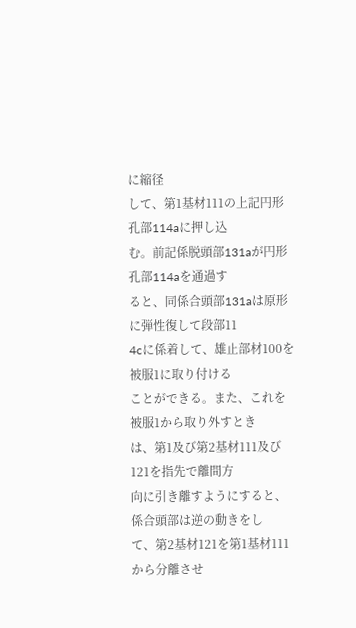に縮径
して、第1基材111の上記円形孔部114aに押し込
む。前記係脱頭部131aが円形孔部114aを通過す
ると、同係合頭部131aは原形に弾性復して段部11
4cに係着して、雄止部材100を被服1に取り付ける
ことができる。また、これを被服1から取り外すとき
は、第1及び第2基材111及び121を指先で離間方
向に引き離すようにすると、係合頭部は逆の動きをし
て、第2基材121を第1基材111から分離させ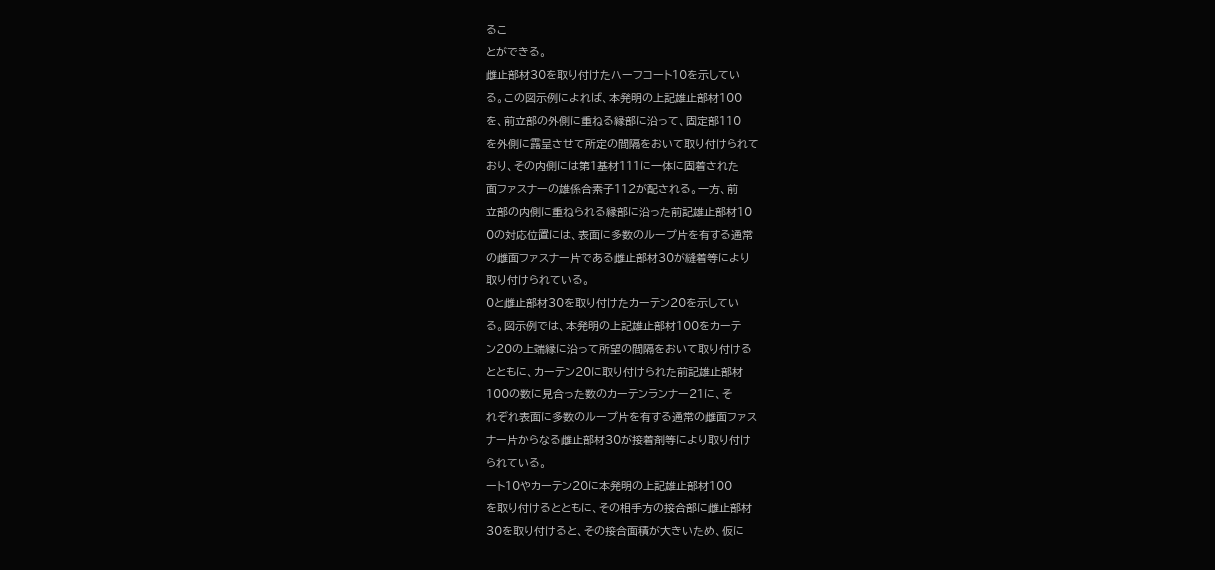るこ
とができる。
雌止部材30を取り付けたハーフコート10を示してい
る。この図示例によれば、本発明の上記雄止部材100
を、前立部の外側に重ねる縁部に沿って、固定部110
を外側に露呈させて所定の間隔をおいて取り付けられて
おり、その内側には第1基材111に一体に固着された
面ファスナーの雄係合素子112が配される。一方、前
立部の内側に重ねられる縁部に沿った前記雄止部材10
0の対応位置には、表面に多数のループ片を有する通常
の雌面ファスナー片である雌止部材30が縫着等により
取り付けられている。
0と雌止部材30を取り付けたカーテン20を示してい
る。図示例では、本発明の上記雄止部材100をカーテ
ン20の上端縁に沿って所望の間隔をおいて取り付ける
とともに、カーテン20に取り付けられた前記雄止部材
100の数に見合った数のカーテンランナー21に、そ
れぞれ表面に多数のループ片を有する通常の雌面ファス
ナー片からなる雌止部材30が接着剤等により取り付け
られている。
ート10やカーテン20に本発明の上記雄止部材100
を取り付けるとともに、その相手方の接合部に雌止部材
30を取り付けると、その接合面積が大きいため、仮に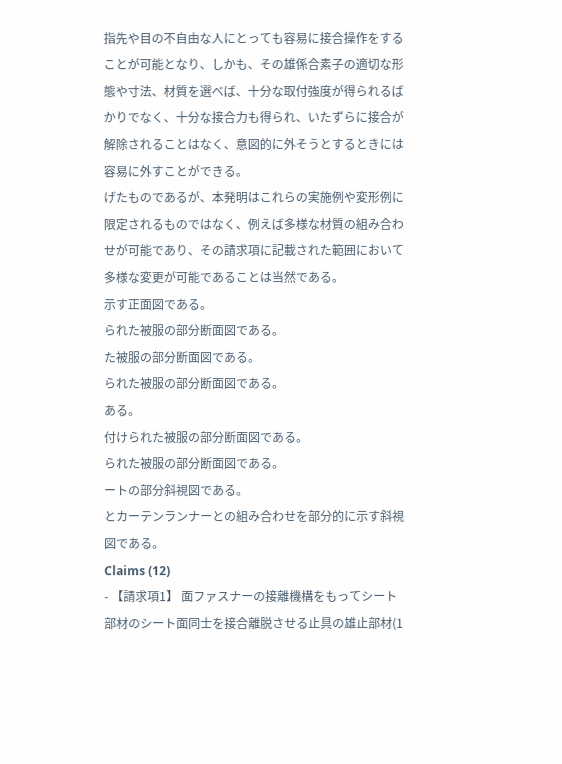指先や目の不自由な人にとっても容易に接合操作をする
ことが可能となり、しかも、その雄係合素子の適切な形
態や寸法、材質を選べば、十分な取付強度が得られるば
かりでなく、十分な接合力も得られ、いたずらに接合が
解除されることはなく、意図的に外そうとするときには
容易に外すことができる。
げたものであるが、本発明はこれらの実施例や変形例に
限定されるものではなく、例えば多様な材質の組み合わ
せが可能であり、その請求項に記載された範囲において
多様な変更が可能であることは当然である。
示す正面図である。
られた被服の部分断面図である。
た被服の部分断面図である。
られた被服の部分断面図である。
ある。
付けられた被服の部分断面図である。
られた被服の部分断面図である。
ートの部分斜視図である。
とカーテンランナーとの組み合わせを部分的に示す斜視
図である。
Claims (12)
- 【請求項1】 面ファスナーの接離機構をもってシート
部材のシート面同士を接合離脱させる止具の雄止部材(1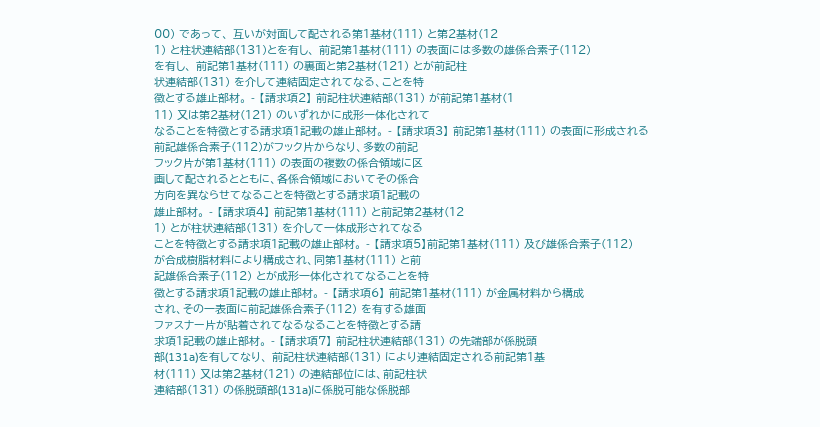00) であって、 互いが対面して配される第1基材(111) と第2基材(12
1) と柱状連結部(131)とを有し、 前記第1基材(111) の表面には多数の雄係合素子(112)
を有し、 前記第1基材(111) の裏面と第2基材(121) とが前記柱
状連結部(131) を介して連結固定されてなる、ことを特
徴とする雄止部材。 - 【請求項2】 前記柱状連結部(131) が前記第1基材(1
11) 又は第2基材(121) のいずれかに成形一体化されて
なることを特徴とする請求項1記載の雄止部材。 - 【請求項3】 前記第1基材(111) の表面に形成される
前記雄係合素子(112)がフック片からなり、多数の前記
フック片が第1基材(111) の表面の複数の係合領域に区
画して配されるとともに、各係合領域においてその係合
方向を異ならせてなることを特徴とする請求項1記載の
雄止部材。 - 【請求項4】 前記第1基材(111) と前記第2基材(12
1) とが柱状連結部(131) を介して一体成形されてなる
ことを特徴とする請求項1記載の雄止部材。 - 【請求項5】前記第1基材(111) 及び雄係合素子(112)
が合成樹脂材料により構成され、同第1基材(111) と前
記雄係合素子(112) とが成形一体化されてなることを特
徴とする請求項1記載の雄止部材。 - 【請求項6】 前記第1基材(111) が金属材料から構成
され、その一表面に前記雄係合素子(112) を有する雄面
ファスナー片が貼着されてなるなることを特徴とする請
求項1記載の雄止部材。 - 【請求項7】 前記柱状連結部(131) の先端部が係脱頭
部(131a)を有してなり、 前記柱状連結部(131) により連結固定される前記第1基
材(111) 又は第2基材(121) の連結部位には、前記柱状
連結部(131) の係脱頭部(131a)に係脱可能な係脱部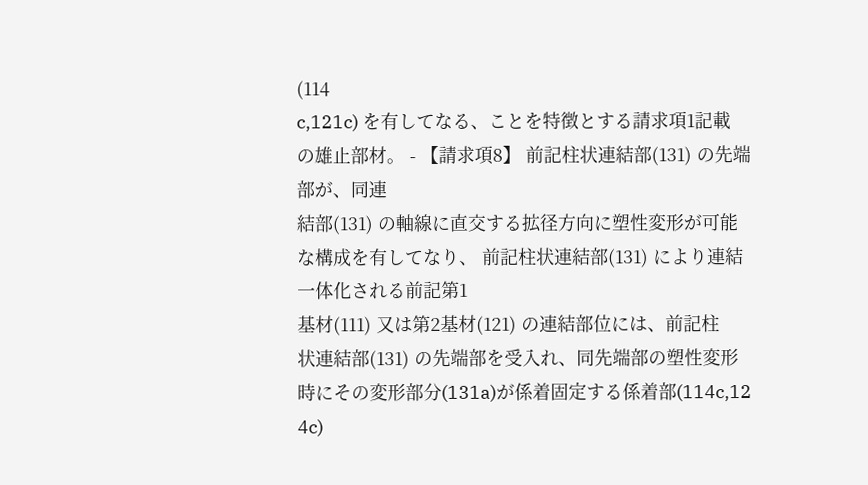(114
c,121c) を有してなる、ことを特徴とする請求項1記載
の雄止部材。 - 【請求項8】 前記柱状連結部(131) の先端部が、同連
結部(131) の軸線に直交する拡径方向に塑性変形が可能
な構成を有してなり、 前記柱状連結部(131) により連結一体化される前記第1
基材(111) 又は第2基材(121) の連結部位には、前記柱
状連結部(131) の先端部を受入れ、同先端部の塑性変形
時にその変形部分(131a)が係着固定する係着部(114c,12
4c)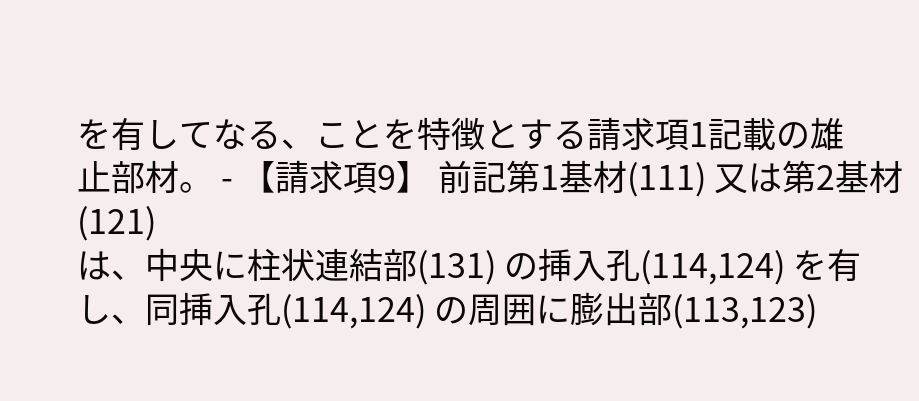を有してなる、ことを特徴とする請求項1記載の雄
止部材。 - 【請求項9】 前記第1基材(111) 又は第2基材(121)
は、中央に柱状連結部(131) の挿入孔(114,124) を有
し、同挿入孔(114,124) の周囲に膨出部(113,123)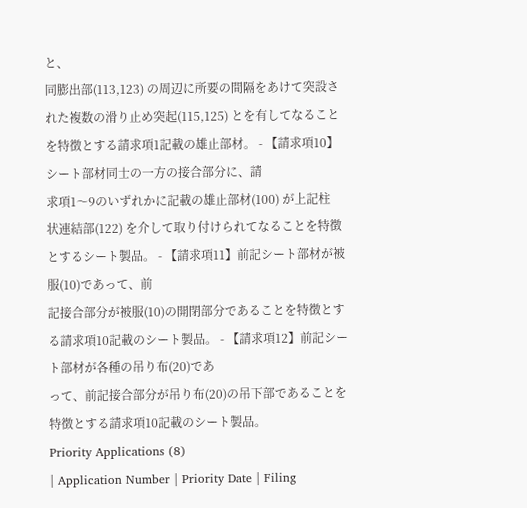と、
同膨出部(113,123) の周辺に所要の間隔をあけて突設さ
れた複数の滑り止め突起(115,125) とを有してなること
を特徴とする請求項1記載の雄止部材。 - 【請求項10】シート部材同士の一方の接合部分に、請
求項1〜9のいずれかに記載の雄止部材(100) が上記柱
状連結部(122) を介して取り付けられてなることを特徴
とするシート製品。 - 【請求項11】前記シート部材が被服(10)であって、前
記接合部分が被服(10)の開閉部分であることを特徴とす
る請求項10記載のシート製品。 - 【請求項12】前記シート部材が各種の吊り布(20)であ
って、前記接合部分が吊り布(20)の吊下部であることを
特徴とする請求項10記載のシート製品。
Priority Applications (8)
| Application Number | Priority Date | Filing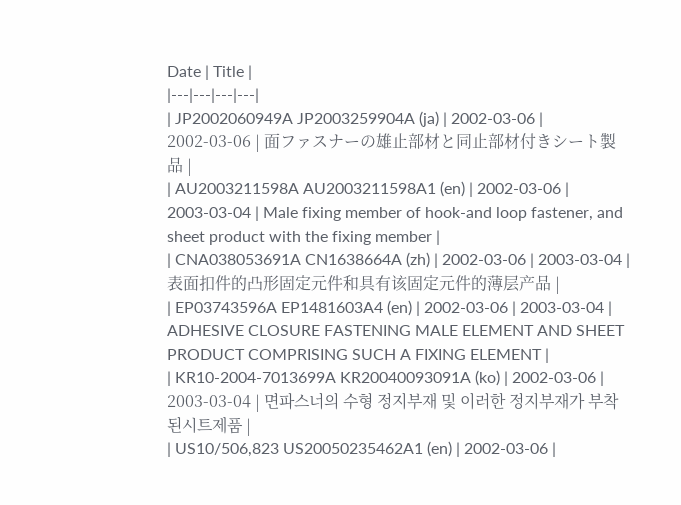Date | Title |
|---|---|---|---|
| JP2002060949A JP2003259904A (ja) | 2002-03-06 | 2002-03-06 | 面ファスナーの雄止部材と同止部材付きシート製品 |
| AU2003211598A AU2003211598A1 (en) | 2002-03-06 | 2003-03-04 | Male fixing member of hook-and loop fastener, and sheet product with the fixing member |
| CNA038053691A CN1638664A (zh) | 2002-03-06 | 2003-03-04 | 表面扣件的凸形固定元件和具有该固定元件的薄层产品 |
| EP03743596A EP1481603A4 (en) | 2002-03-06 | 2003-03-04 | ADHESIVE CLOSURE FASTENING MALE ELEMENT AND SHEET PRODUCT COMPRISING SUCH A FIXING ELEMENT |
| KR10-2004-7013699A KR20040093091A (ko) | 2002-03-06 | 2003-03-04 | 면파스너의 수형 정지부재 및 이러한 정지부재가 부착된시트제품 |
| US10/506,823 US20050235462A1 (en) | 2002-03-06 |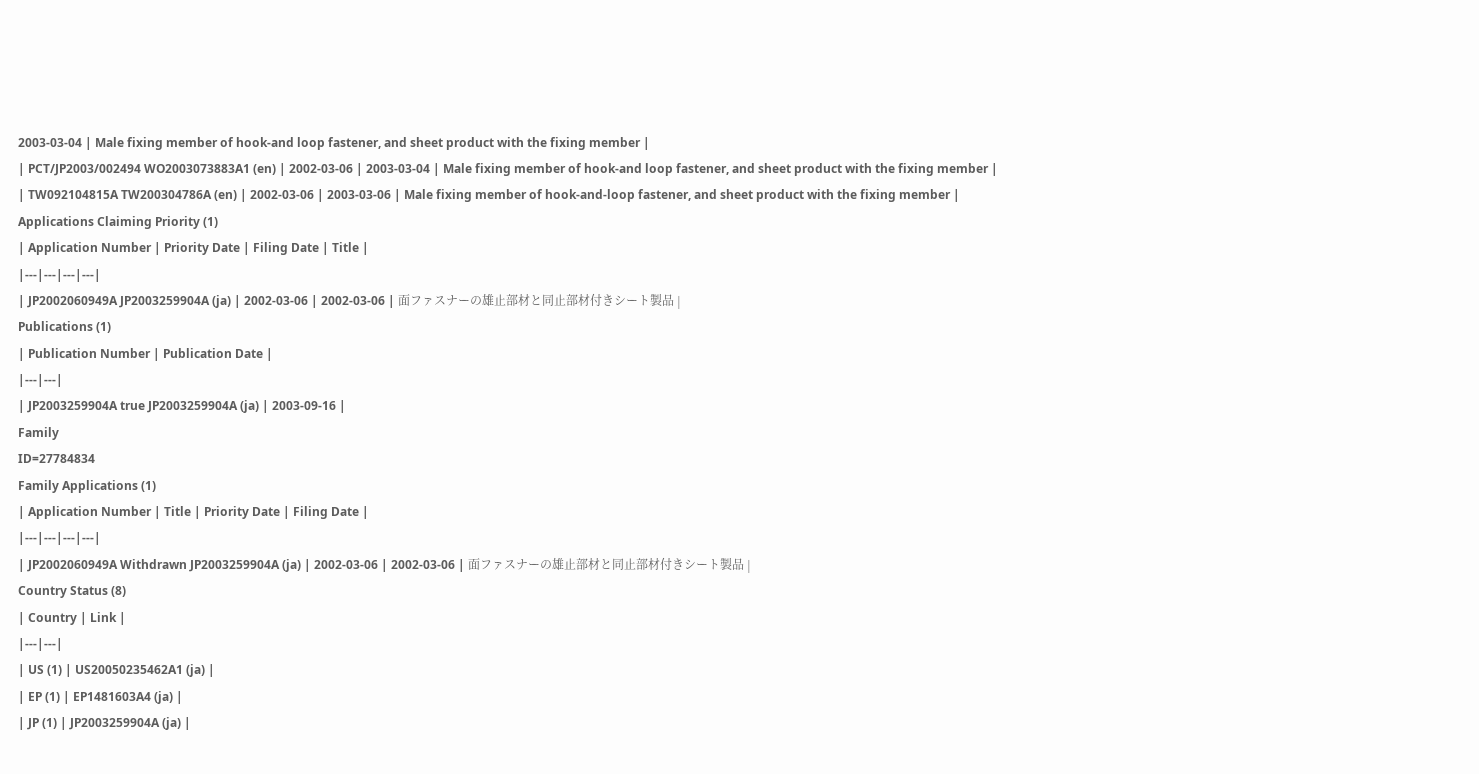2003-03-04 | Male fixing member of hook-and loop fastener, and sheet product with the fixing member |
| PCT/JP2003/002494 WO2003073883A1 (en) | 2002-03-06 | 2003-03-04 | Male fixing member of hook-and loop fastener, and sheet product with the fixing member |
| TW092104815A TW200304786A (en) | 2002-03-06 | 2003-03-06 | Male fixing member of hook-and-loop fastener, and sheet product with the fixing member |
Applications Claiming Priority (1)
| Application Number | Priority Date | Filing Date | Title |
|---|---|---|---|
| JP2002060949A JP2003259904A (ja) | 2002-03-06 | 2002-03-06 | 面ファスナーの雄止部材と同止部材付きシート製品 |
Publications (1)
| Publication Number | Publication Date |
|---|---|
| JP2003259904A true JP2003259904A (ja) | 2003-09-16 |
Family
ID=27784834
Family Applications (1)
| Application Number | Title | Priority Date | Filing Date |
|---|---|---|---|
| JP2002060949A Withdrawn JP2003259904A (ja) | 2002-03-06 | 2002-03-06 | 面ファスナーの雄止部材と同止部材付きシート製品 |
Country Status (8)
| Country | Link |
|---|---|
| US (1) | US20050235462A1 (ja) |
| EP (1) | EP1481603A4 (ja) |
| JP (1) | JP2003259904A (ja) |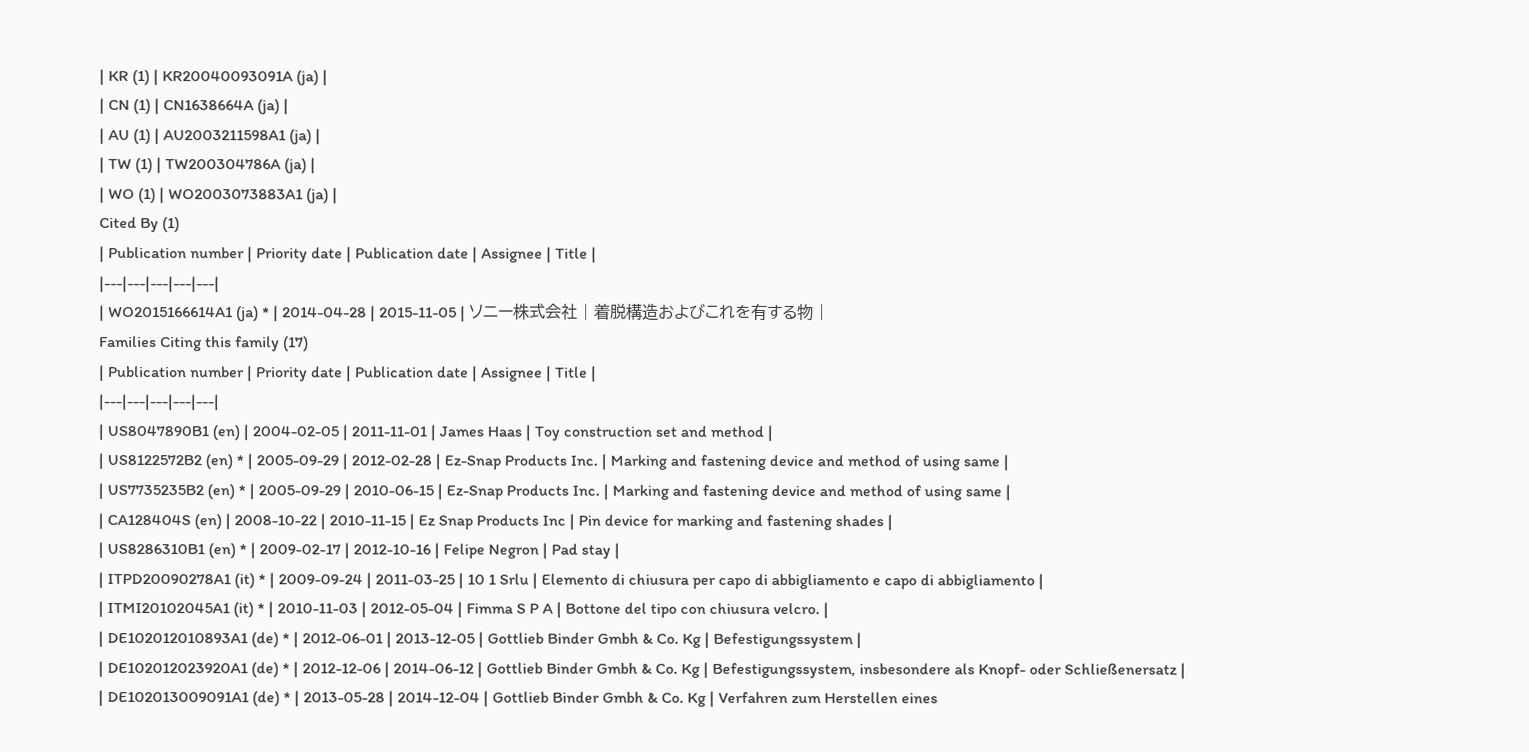| KR (1) | KR20040093091A (ja) |
| CN (1) | CN1638664A (ja) |
| AU (1) | AU2003211598A1 (ja) |
| TW (1) | TW200304786A (ja) |
| WO (1) | WO2003073883A1 (ja) |
Cited By (1)
| Publication number | Priority date | Publication date | Assignee | Title |
|---|---|---|---|---|
| WO2015166614A1 (ja) * | 2014-04-28 | 2015-11-05 | ソニー株式会社 | 着脱構造およびこれを有する物 |
Families Citing this family (17)
| Publication number | Priority date | Publication date | Assignee | Title |
|---|---|---|---|---|
| US8047890B1 (en) | 2004-02-05 | 2011-11-01 | James Haas | Toy construction set and method |
| US8122572B2 (en) * | 2005-09-29 | 2012-02-28 | Ez-Snap Products Inc. | Marking and fastening device and method of using same |
| US7735235B2 (en) * | 2005-09-29 | 2010-06-15 | Ez-Snap Products Inc. | Marking and fastening device and method of using same |
| CA128404S (en) | 2008-10-22 | 2010-11-15 | Ez Snap Products Inc | Pin device for marking and fastening shades |
| US8286310B1 (en) * | 2009-02-17 | 2012-10-16 | Felipe Negron | Pad stay |
| ITPD20090278A1 (it) * | 2009-09-24 | 2011-03-25 | 10 1 Srlu | Elemento di chiusura per capo di abbigliamento e capo di abbigliamento |
| ITMI20102045A1 (it) * | 2010-11-03 | 2012-05-04 | Fimma S P A | Bottone del tipo con chiusura velcro. |
| DE102012010893A1 (de) * | 2012-06-01 | 2013-12-05 | Gottlieb Binder Gmbh & Co. Kg | Befestigungssystem |
| DE102012023920A1 (de) * | 2012-12-06 | 2014-06-12 | Gottlieb Binder Gmbh & Co. Kg | Befestigungssystem, insbesondere als Knopf- oder Schließenersatz |
| DE102013009091A1 (de) * | 2013-05-28 | 2014-12-04 | Gottlieb Binder Gmbh & Co. Kg | Verfahren zum Herstellen eines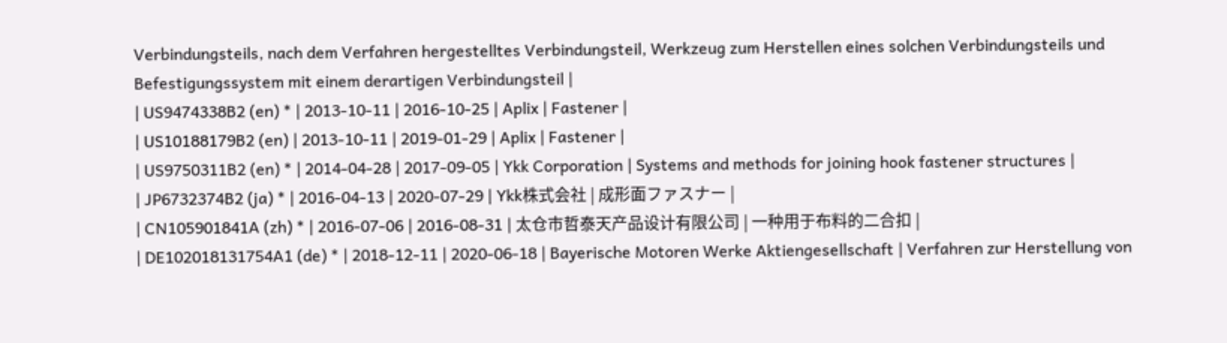Verbindungsteils, nach dem Verfahren hergestelltes Verbindungsteil, Werkzeug zum Herstellen eines solchen Verbindungsteils und Befestigungssystem mit einem derartigen Verbindungsteil |
| US9474338B2 (en) * | 2013-10-11 | 2016-10-25 | Aplix | Fastener |
| US10188179B2 (en) | 2013-10-11 | 2019-01-29 | Aplix | Fastener |
| US9750311B2 (en) * | 2014-04-28 | 2017-09-05 | Ykk Corporation | Systems and methods for joining hook fastener structures |
| JP6732374B2 (ja) * | 2016-04-13 | 2020-07-29 | Ykk株式会社 | 成形面ファスナー |
| CN105901841A (zh) * | 2016-07-06 | 2016-08-31 | 太仓市哲泰天产品设计有限公司 | 一种用于布料的二合扣 |
| DE102018131754A1 (de) * | 2018-12-11 | 2020-06-18 | Bayerische Motoren Werke Aktiengesellschaft | Verfahren zur Herstellung von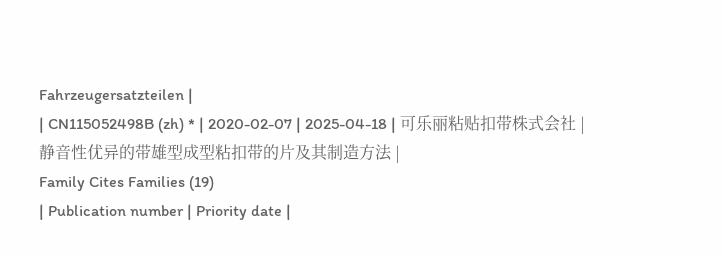Fahrzeugersatzteilen |
| CN115052498B (zh) * | 2020-02-07 | 2025-04-18 | 可乐丽粘贴扣带株式会社 | 静音性优异的带雄型成型粘扣带的片及其制造方法 |
Family Cites Families (19)
| Publication number | Priority date |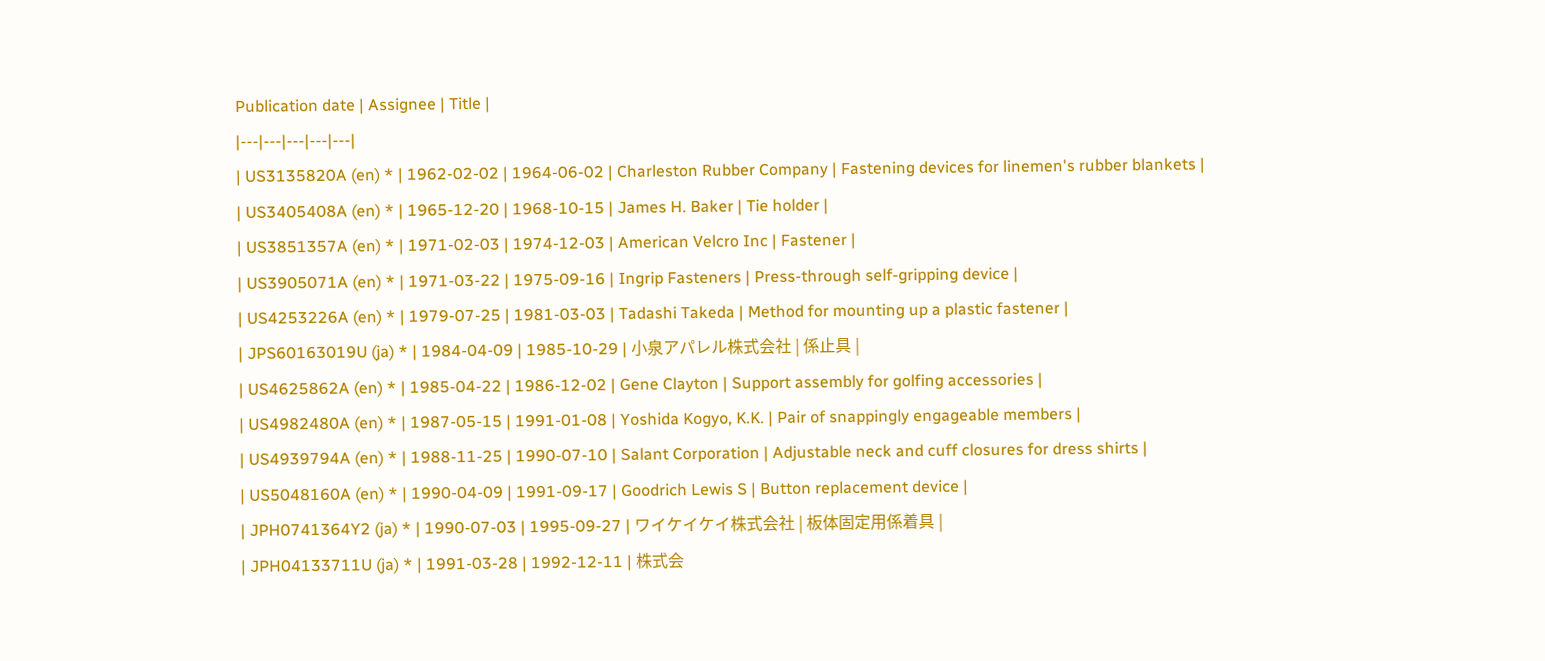Publication date | Assignee | Title |
|---|---|---|---|---|
| US3135820A (en) * | 1962-02-02 | 1964-06-02 | Charleston Rubber Company | Fastening devices for linemen's rubber blankets |
| US3405408A (en) * | 1965-12-20 | 1968-10-15 | James H. Baker | Tie holder |
| US3851357A (en) * | 1971-02-03 | 1974-12-03 | American Velcro Inc | Fastener |
| US3905071A (en) * | 1971-03-22 | 1975-09-16 | Ingrip Fasteners | Press-through self-gripping device |
| US4253226A (en) * | 1979-07-25 | 1981-03-03 | Tadashi Takeda | Method for mounting up a plastic fastener |
| JPS60163019U (ja) * | 1984-04-09 | 1985-10-29 | 小泉アパレル株式会社 | 係止具 |
| US4625862A (en) * | 1985-04-22 | 1986-12-02 | Gene Clayton | Support assembly for golfing accessories |
| US4982480A (en) * | 1987-05-15 | 1991-01-08 | Yoshida Kogyo, K.K. | Pair of snappingly engageable members |
| US4939794A (en) * | 1988-11-25 | 1990-07-10 | Salant Corporation | Adjustable neck and cuff closures for dress shirts |
| US5048160A (en) * | 1990-04-09 | 1991-09-17 | Goodrich Lewis S | Button replacement device |
| JPH0741364Y2 (ja) * | 1990-07-03 | 1995-09-27 | ワイケイケイ株式会社 | 板体固定用係着具 |
| JPH04133711U (ja) * | 1991-03-28 | 1992-12-11 | 株式会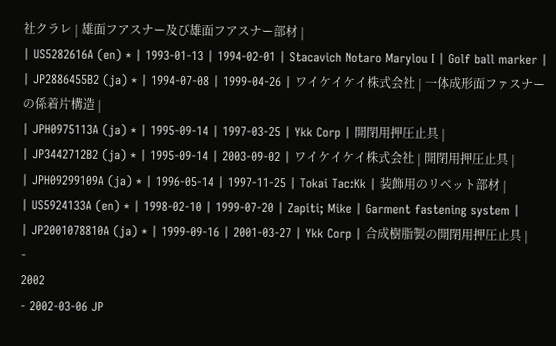社クラレ | 雄面フアスナー及び雄面フアスナー部材 |
| US5282616A (en) * | 1993-01-13 | 1994-02-01 | Stacavich Notaro Marylou I | Golf ball marker |
| JP2886455B2 (ja) * | 1994-07-08 | 1999-04-26 | ワイケイケイ株式会社 | 一体成形面ファスナーの係着片構造 |
| JPH0975113A (ja) * | 1995-09-14 | 1997-03-25 | Ykk Corp | 開閉用押圧止具 |
| JP3442712B2 (ja) * | 1995-09-14 | 2003-09-02 | ワイケイケイ株式会社 | 開閉用押圧止具 |
| JPH09299109A (ja) * | 1996-05-14 | 1997-11-25 | Tokai Tac:Kk | 装飾用のリベット部材 |
| US5924133A (en) * | 1998-02-10 | 1999-07-20 | Zapiti; Mike | Garment fastening system |
| JP2001078810A (ja) * | 1999-09-16 | 2001-03-27 | Ykk Corp | 合成樹脂製の開閉用押圧止具 |
-
2002
- 2002-03-06 JP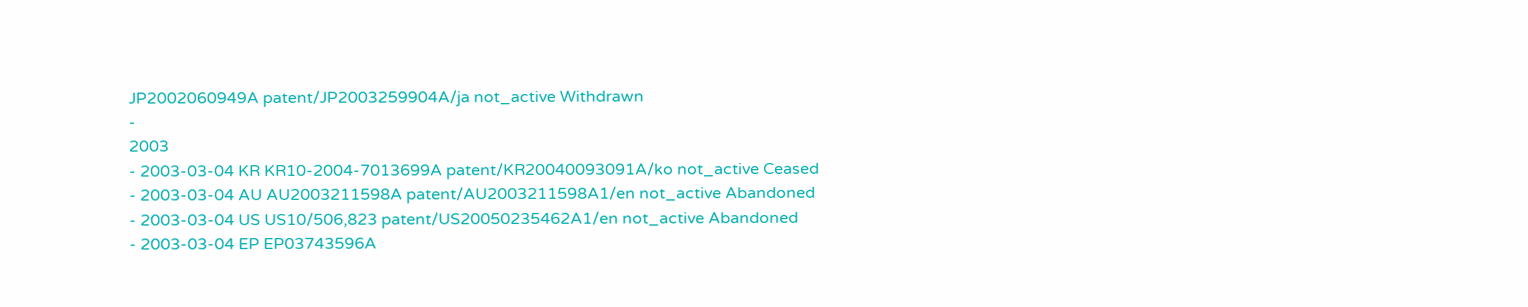JP2002060949A patent/JP2003259904A/ja not_active Withdrawn
-
2003
- 2003-03-04 KR KR10-2004-7013699A patent/KR20040093091A/ko not_active Ceased
- 2003-03-04 AU AU2003211598A patent/AU2003211598A1/en not_active Abandoned
- 2003-03-04 US US10/506,823 patent/US20050235462A1/en not_active Abandoned
- 2003-03-04 EP EP03743596A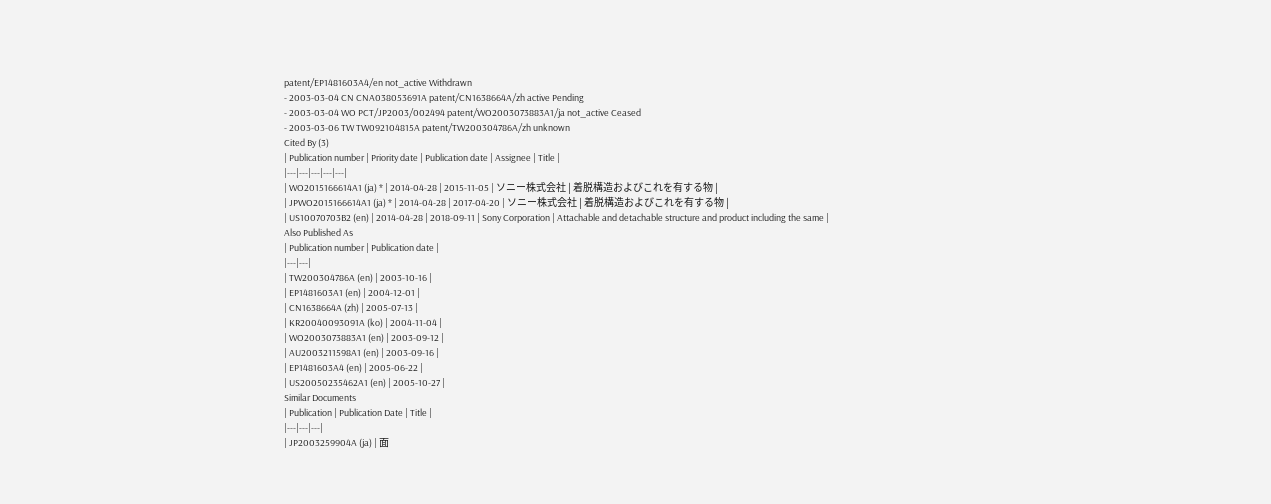patent/EP1481603A4/en not_active Withdrawn
- 2003-03-04 CN CNA038053691A patent/CN1638664A/zh active Pending
- 2003-03-04 WO PCT/JP2003/002494 patent/WO2003073883A1/ja not_active Ceased
- 2003-03-06 TW TW092104815A patent/TW200304786A/zh unknown
Cited By (3)
| Publication number | Priority date | Publication date | Assignee | Title |
|---|---|---|---|---|
| WO2015166614A1 (ja) * | 2014-04-28 | 2015-11-05 | ソニー株式会社 | 着脱構造およびこれを有する物 |
| JPWO2015166614A1 (ja) * | 2014-04-28 | 2017-04-20 | ソニー株式会社 | 着脱構造およびこれを有する物 |
| US10070703B2 (en) | 2014-04-28 | 2018-09-11 | Sony Corporation | Attachable and detachable structure and product including the same |
Also Published As
| Publication number | Publication date |
|---|---|
| TW200304786A (en) | 2003-10-16 |
| EP1481603A1 (en) | 2004-12-01 |
| CN1638664A (zh) | 2005-07-13 |
| KR20040093091A (ko) | 2004-11-04 |
| WO2003073883A1 (en) | 2003-09-12 |
| AU2003211598A1 (en) | 2003-09-16 |
| EP1481603A4 (en) | 2005-06-22 |
| US20050235462A1 (en) | 2005-10-27 |
Similar Documents
| Publication | Publication Date | Title |
|---|---|---|
| JP2003259904A (ja) | 面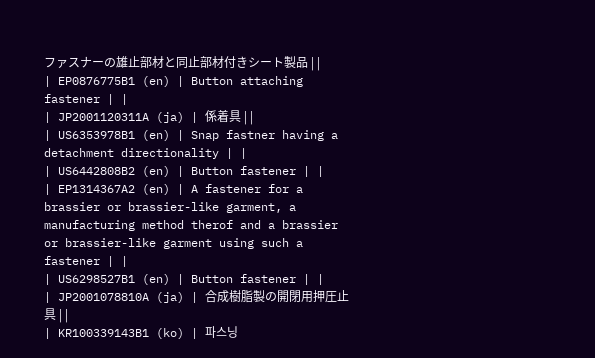ファスナーの雄止部材と同止部材付きシート製品 | |
| EP0876775B1 (en) | Button attaching fastener | |
| JP2001120311A (ja) | 係着具 | |
| US6353978B1 (en) | Snap fastner having a detachment directionality | |
| US6442808B2 (en) | Button fastener | |
| EP1314367A2 (en) | A fastener for a brassier or brassier-like garment, a manufacturing method therof and a brassier or brassier-like garment using such a fastener | |
| US6298527B1 (en) | Button fastener | |
| JP2001078810A (ja) | 合成樹脂製の開閉用押圧止具 | |
| KR100339143B1 (ko) | 파스닝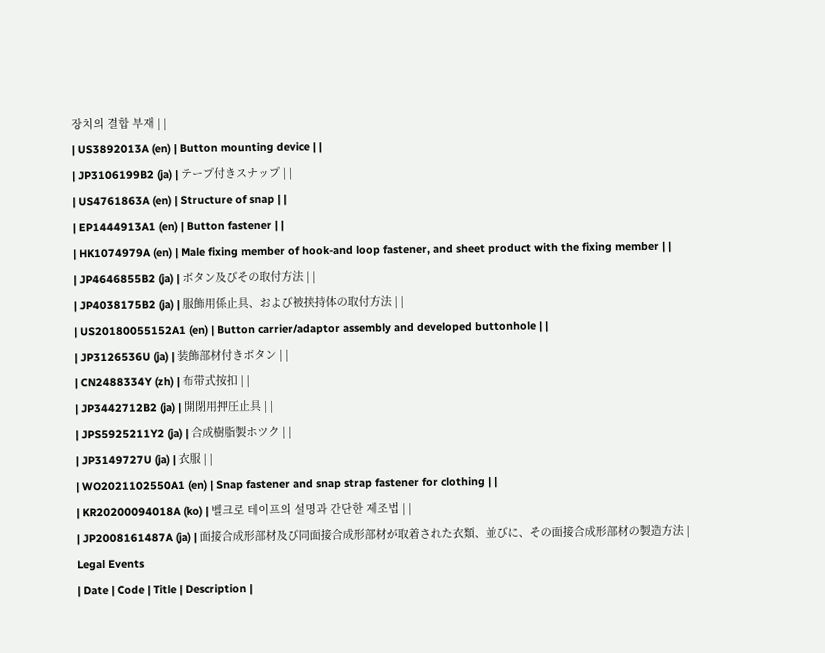장치의 결합 부재 | |
| US3892013A (en) | Button mounting device | |
| JP3106199B2 (ja) | テープ付きスナップ | |
| US4761863A (en) | Structure of snap | |
| EP1444913A1 (en) | Button fastener | |
| HK1074979A (en) | Male fixing member of hook-and loop fastener, and sheet product with the fixing member | |
| JP4646855B2 (ja) | ボタン及びその取付方法 | |
| JP4038175B2 (ja) | 服飾用係止具、および被挟持体の取付方法 | |
| US20180055152A1 (en) | Button carrier/adaptor assembly and developed buttonhole | |
| JP3126536U (ja) | 装飾部材付きボタン | |
| CN2488334Y (zh) | 布带式按扣 | |
| JP3442712B2 (ja) | 開閉用押圧止具 | |
| JPS5925211Y2 (ja) | 合成樹脂製ホツク | |
| JP3149727U (ja) | 衣服 | |
| WO2021102550A1 (en) | Snap fastener and snap strap fastener for clothing | |
| KR20200094018A (ko) | 벨크로 테이프의 설명과 간단한 제조법 | |
| JP2008161487A (ja) | 面接合成形部材及び同面接合成形部材が取着された衣類、並びに、その面接合成形部材の製造方法 |
Legal Events
| Date | Code | Title | Description |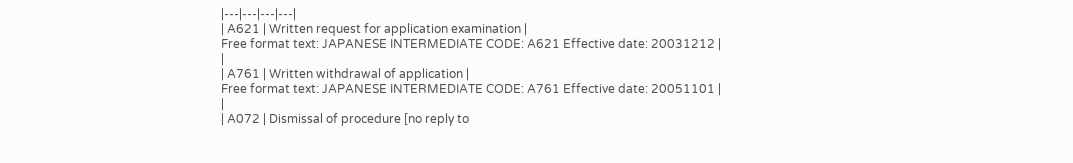|---|---|---|---|
| A621 | Written request for application examination |
Free format text: JAPANESE INTERMEDIATE CODE: A621 Effective date: 20031212 |
|
| A761 | Written withdrawal of application |
Free format text: JAPANESE INTERMEDIATE CODE: A761 Effective date: 20051101 |
|
| A072 | Dismissal of procedure [no reply to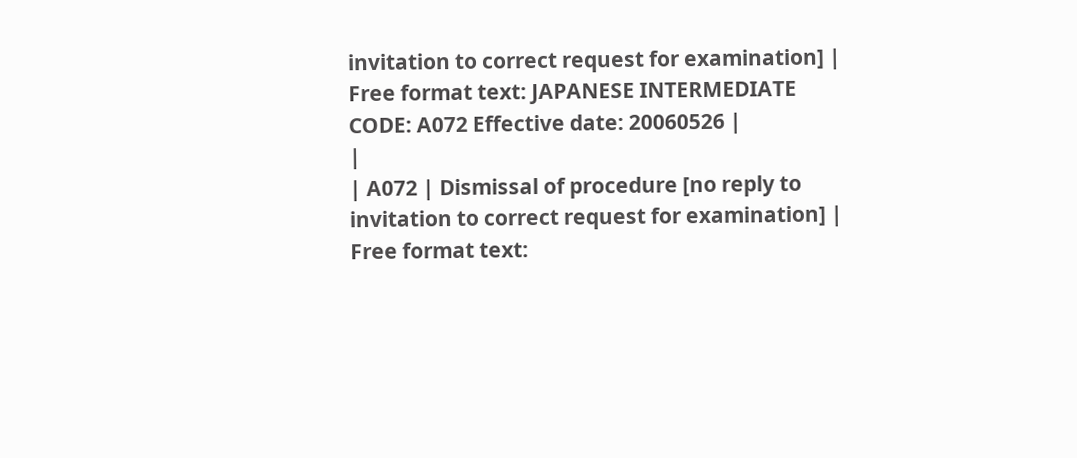invitation to correct request for examination] |
Free format text: JAPANESE INTERMEDIATE CODE: A072 Effective date: 20060526 |
|
| A072 | Dismissal of procedure [no reply to invitation to correct request for examination] |
Free format text: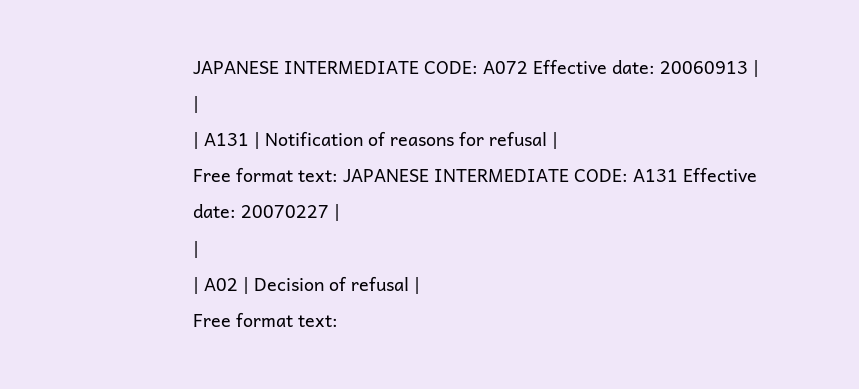JAPANESE INTERMEDIATE CODE: A072 Effective date: 20060913 |
|
| A131 | Notification of reasons for refusal |
Free format text: JAPANESE INTERMEDIATE CODE: A131 Effective date: 20070227 |
|
| A02 | Decision of refusal |
Free format text: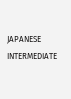JAPANESE INTERMEDIATE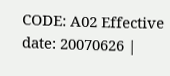CODE: A02 Effective date: 20070626 |